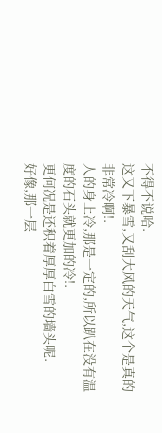不得不说哈.
这又下暴雪,又刮大风的天气,这个是真的非常冷啊!.
人的身上冷,那是一定的,所以趴在没有温度的石头就更加的冷!.
更何况是还积着厚厚白雪的墙头呢.
好像,那一层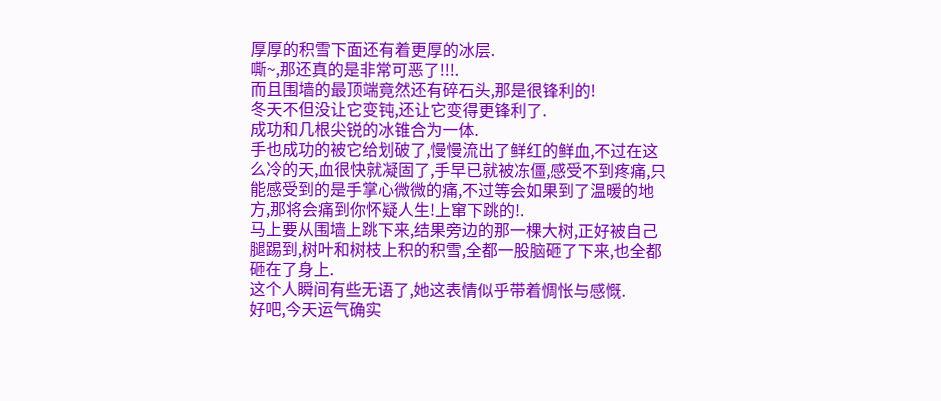厚厚的积雪下面还有着更厚的冰层.
嘶~,那还真的是非常可恶了!!!.
而且围墙的最顶端竟然还有碎石头,那是很锋利的!
冬天不但没让它变钝,还让它变得更锋利了.
成功和几根尖锐的冰锥合为一体.
手也成功的被它给划破了,慢慢流出了鲜红的鲜血,不过在这么冷的天,血很快就凝固了,手早已就被冻僵,感受不到疼痛,只能感受到的是手掌心微微的痛,不过等会如果到了温暖的地方,那将会痛到你怀疑人生!上窜下跳的!.
马上要从围墙上跳下来,结果旁边的那一棵大树,正好被自己腿踢到,树叶和树枝上积的积雪,全都一股脑砸了下来,也全都砸在了身上.
这个人瞬间有些无语了,她这表情似乎带着惆怅与感慨.
好吧,今天运气确实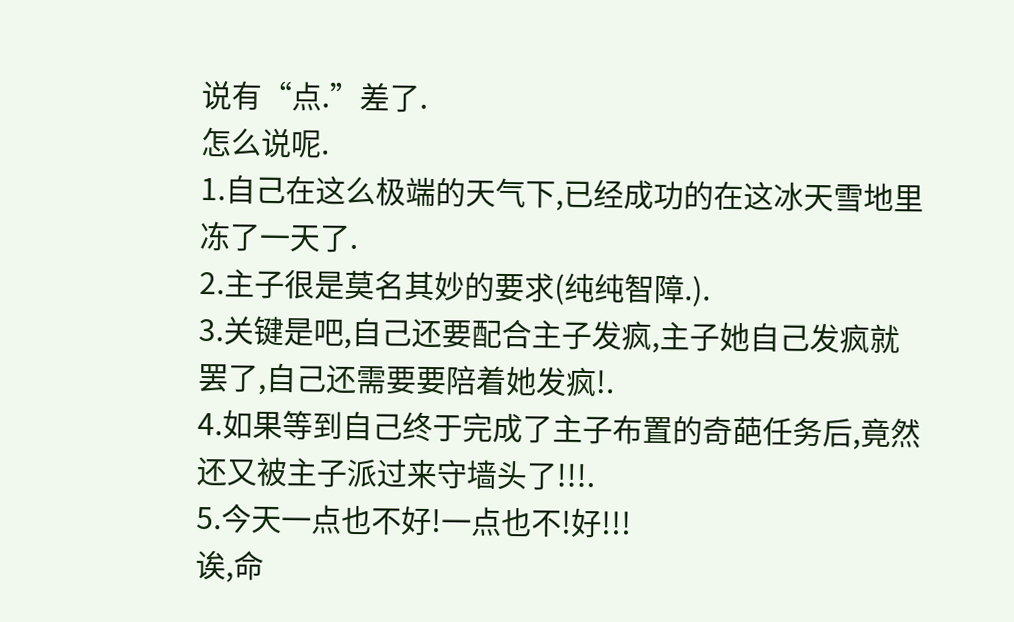说有“点.”差了.
怎么说呢.
1.自己在这么极端的天气下,已经成功的在这冰天雪地里冻了一天了.
2.主子很是莫名其妙的要求(纯纯智障.).
3.关键是吧,自己还要配合主子发疯,主子她自己发疯就罢了,自己还需要要陪着她发疯!.
4.如果等到自己终于完成了主子布置的奇葩任务后,竟然还又被主子派过来守墙头了!!!.
5.今天一点也不好!一点也不!好!!!
诶,命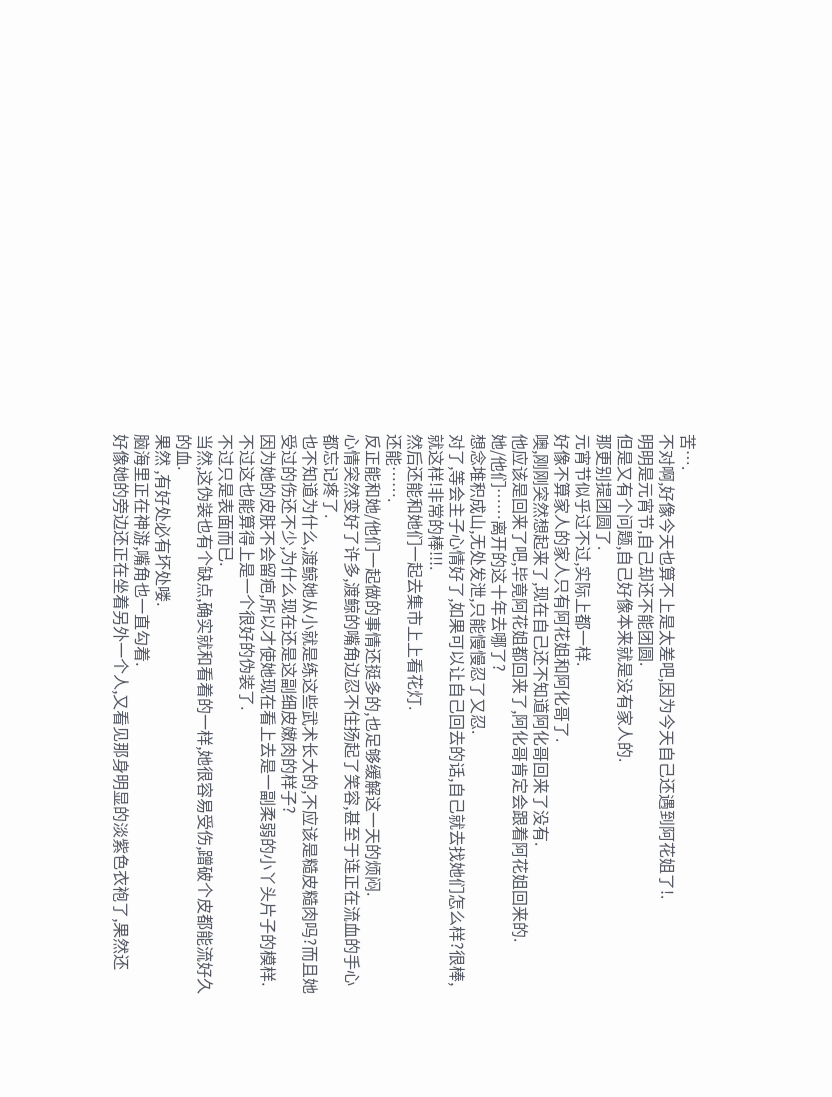苦….
不对啊,好像今天也算不上是太差吧,因为今天自己还遇到阿花姐了!.
明明是元宵节,自己却还不能团圆.
但是又有个问题,自己好像本来就是没有家人的.
那更别提团圆了.
元宵节似乎过不过,实际上都一样.
好像不算家人的家人只有阿花姐和阿化哥了.
噢,刚刚突然想起来了,现在自己还不知道阿化哥回来了没有.
他应该是回来了吧,毕竟阿花姐都回来了,阿化哥肯定会跟着阿花姐回来的.
她/他们……离开的这十年去哪了?
想念堆积成山,无处发泄,只能慢慢忍了又忍.
对了,等会主子心情好了,如果可以让自己回去的话,自己就去找她们怎么样?很棒,就这样!非常的棒!!!.
然后还能和她们一起去集市上上看花灯.
还能…….
反正能和她/他们一起做的事情还挺多的,也足够缓解这一天的烦闷.
心情突然变好了许多,渡鲸的嘴角边忍不住扬起了笑容,甚至于连正在流血的手心都忘记疼了.
也不知道为什么,渡鲸她从小就是练这些武术长大的,不应该是糙皮糙肉吗?而且她受过的伤还不少,为什么现在还是这副细皮嫩肉的样子?
因为她的皮肤不会留疤,所以才使她现在看上去是一副柔弱的小丫头片子的模样.
不过这也能算得上是一个很好的伪装了.
不过只是表面而已.
当然,这伪装也有个缺点,确实就和看着的一样,她很容易受伤,蹭破个皮都能流好久的血.
果然 ,有好处必有坏处喽.
脑海里正在神游,嘴角也一直勾着.
好像她的旁边还正在坐着另外一个人,又看见那身明显的淡紫色衣袍了,果然还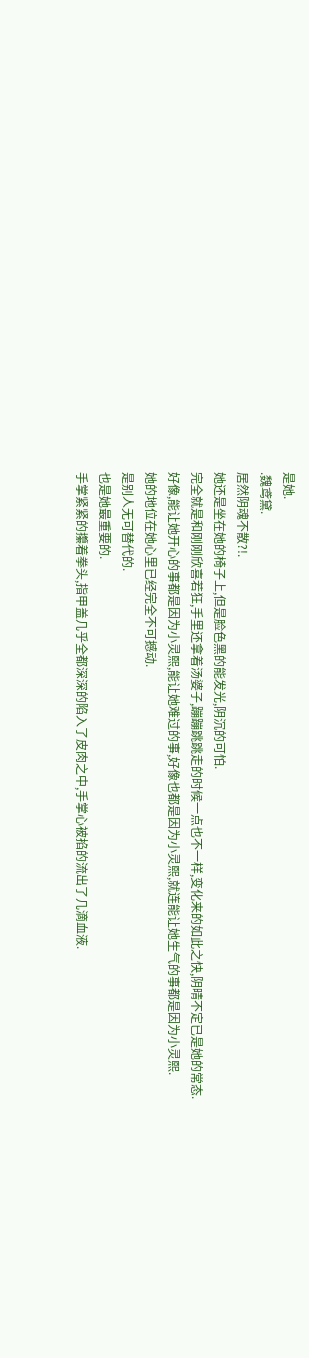是她.
.魏鸢黛.
居然阴魂不散?!.
她还是坐在她的椅子上,但是脸色黑的能发光,阴沉的可怕.
完全就是和刚刚欣喜若狂,手里还拿着汤婆子,蹦蹦跳跳走的时候一点也不一样,变化来的如此之快,阴晴不定已是她的常态.
好像,能让她开心的事都是因为小灵熙,能让她难过的事,好像也都是因为小灵熙,就连能让她生气的事都是因为小灵熙.
她的地位在她心里已经完全不可撼动.
是别人无可替代的.
也是她最重要的.
手掌紧紧的攥着拳头,指甲盖几乎全都深深的陷入了皮肉之中,手掌心被掐的流出了几滴血液.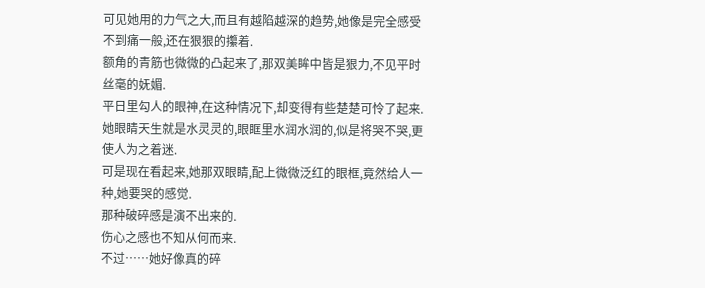可见她用的力气之大,而且有越陷越深的趋势,她像是完全感受不到痛一般,还在狠狠的攥着.
额角的青筋也微微的凸起来了,那双美眸中皆是狠力,不见平时丝毫的妩媚.
平日里勾人的眼神,在这种情况下,却变得有些楚楚可怜了起来.
她眼睛天生就是水灵灵的,眼眶里水润水润的,似是将哭不哭,更使人为之着迷.
可是现在看起来,她那双眼睛,配上微微泛红的眼框,竟然给人一种,她要哭的感觉.
那种破碎感是演不出来的.
伤心之感也不知从何而来.
不过……她好像真的碎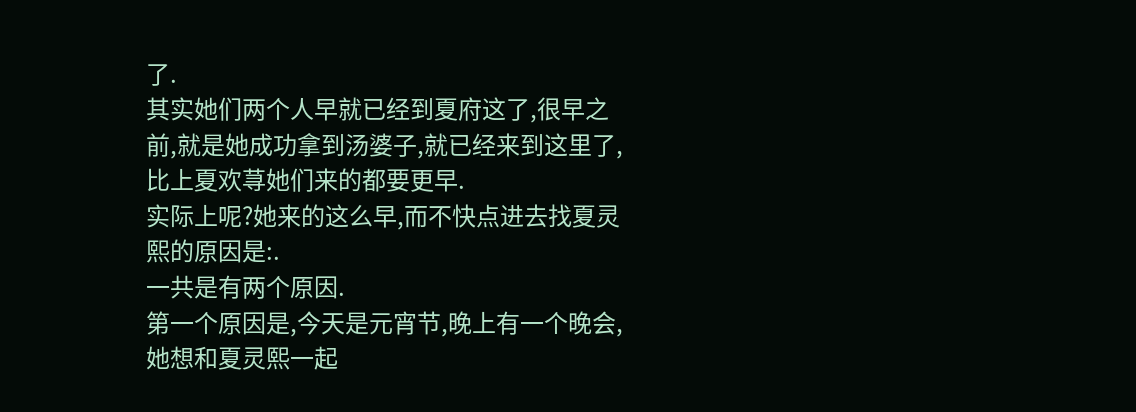了.
其实她们两个人早就已经到夏府这了,很早之前,就是她成功拿到汤婆子,就已经来到这里了,比上夏欢荨她们来的都要更早.
实际上呢?她来的这么早,而不快点进去找夏灵熙的原因是:.
一共是有两个原因.
第一个原因是,今天是元宵节,晚上有一个晚会,她想和夏灵熙一起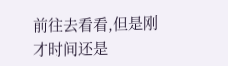前往去看看,但是刚才时间还是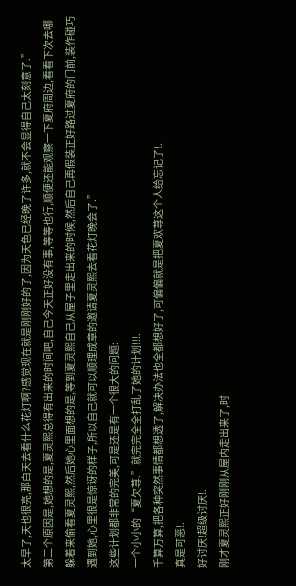太早了,天也很亮,那白天去看什么花灯啊?感觉现在就是刚刚好的了,因为天色已经晚了许多,就不会显得自己太刻意了.”
第二个原因是,她想的是,夏灵熙总得有出来的时间吧,自己今天正好没有事,等等也行,顺便还能观察一下夏府周边,看看下次去哪躲着来偷看夏灵熙,然后她心里面想的是,等到夏灵熙自己从屋子里走出来的时候,然后自己再假装正好路过夏府的门前,装作碰巧遇到她,心里很是惊讶的样子,所以自己就可以顺理成章的邀请夏灵熙去看花灯晚会了.”
这些计划都非常的完美,可是还是有一个很大的问题:
一个小小的“夏欠荨.”就完完全全打乱了她的计划!!!.
千算万算,把各种突然事情都想透了,解决办法也全都想好了,可偏偏就是把夏欢荨这个人给忘记了!.
真是可恶!.
好讨厌!超级讨厌!.
刚才夏灵熙正好刚刚从屋内走出来了,时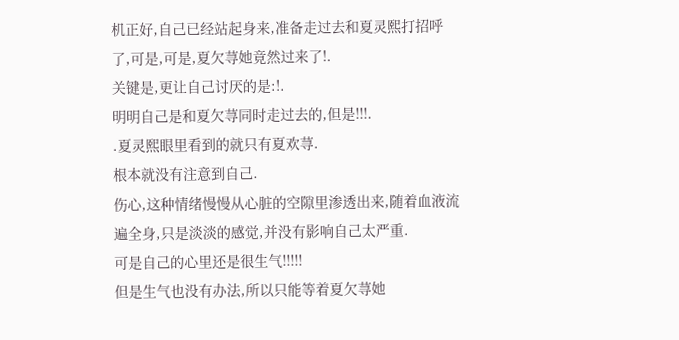机正好,自己已经站起身来,准备走过去和夏灵熙打招呼了,可是,可是,夏欠荨她竟然过来了!.
关键是,更让自己讨厌的是:!.
明明自己是和夏欠荨同时走过去的,但是!!!.
.夏灵熙眼里看到的就只有夏欢荨.
根本就没有注意到自己.
伤心,这种情绪慢慢从心脏的空隙里渗透出来,随着血液流遍全身,只是淡淡的感觉,并没有影响自己太严重.
可是自己的心里还是很生气!!!!!
但是生气也没有办法,所以只能等着夏欠荨她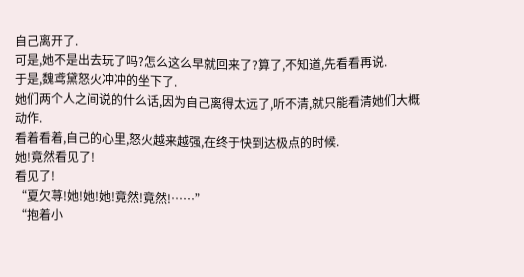自己离开了.
可是,她不是出去玩了吗?怎么这么早就回来了?算了,不知道,先看看再说.
于是,魏鸢黛怒火冲冲的坐下了.
她们两个人之间说的什么话,因为自己离得太远了,听不清,就只能看清她们大概动作.
看着看着,自己的心里,怒火越来越强,在终于快到达极点的时候.
她!竟然看见了!
看见了!
“夏欠荨!她!她!她!竟然!竟然!……”
“抱着小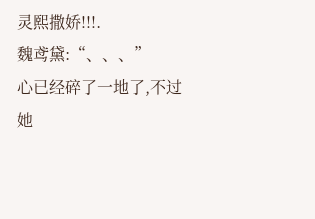灵熙撒娇!!!.
魏鸢黛:“、、、”
心已经碎了一地了,不过她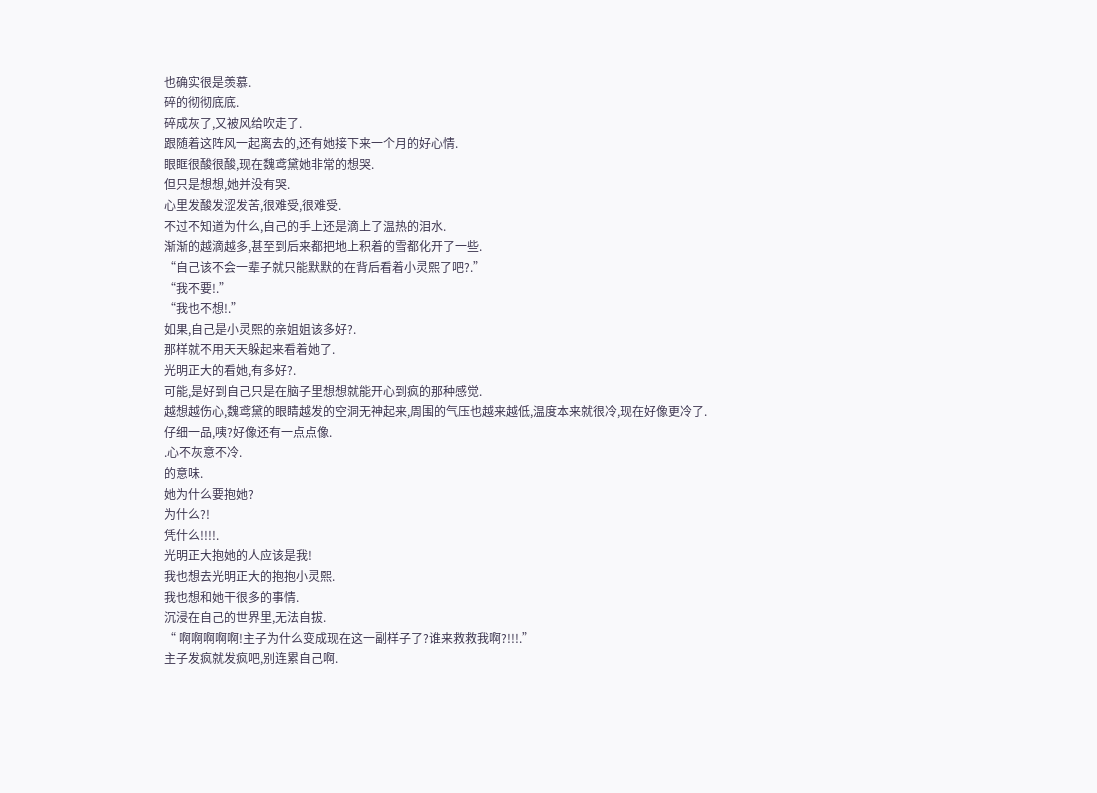也确实很是羡慕.
碎的彻彻底底.
碎成灰了,又被风给吹走了.
跟随着这阵风一起离去的,还有她接下来一个月的好心情.
眼眶很酸很酸,现在魏鸢黛她非常的想哭.
但只是想想,她并没有哭.
心里发酸发涩发苦,很难受,很难受.
不过不知道为什么,自己的手上还是滴上了温热的泪水.
渐渐的越滴越多,甚至到后来都把地上积着的雪都化开了一些.
“自己该不会一辈子就只能默默的在背后看着小灵熙了吧?.”
“我不要!.”
“我也不想!.”
如果,自己是小灵熙的亲姐姐该多好?.
那样就不用天天躲起来看着她了.
光明正大的看她,有多好?.
可能,是好到自己只是在脑子里想想就能开心到疯的那种感觉.
越想越伤心,魏鸢黛的眼睛越发的空洞无神起来,周围的气压也越来越低,温度本来就很冷,现在好像更冷了.
仔细一品,咦?好像还有一点点像.
.心不灰意不冷.
的意味.
她为什么要抱她?
为什么?!
凭什么!!!!.
光明正大抱她的人应该是我!
我也想去光明正大的抱抱小灵熙.
我也想和她干很多的事情.
沉浸在自己的世界里,无法自拔.
“ 啊啊啊啊啊!主子为什么变成现在这一副样子了?谁来救救我啊?!!!.”
主子发疯就发疯吧,别连累自己啊.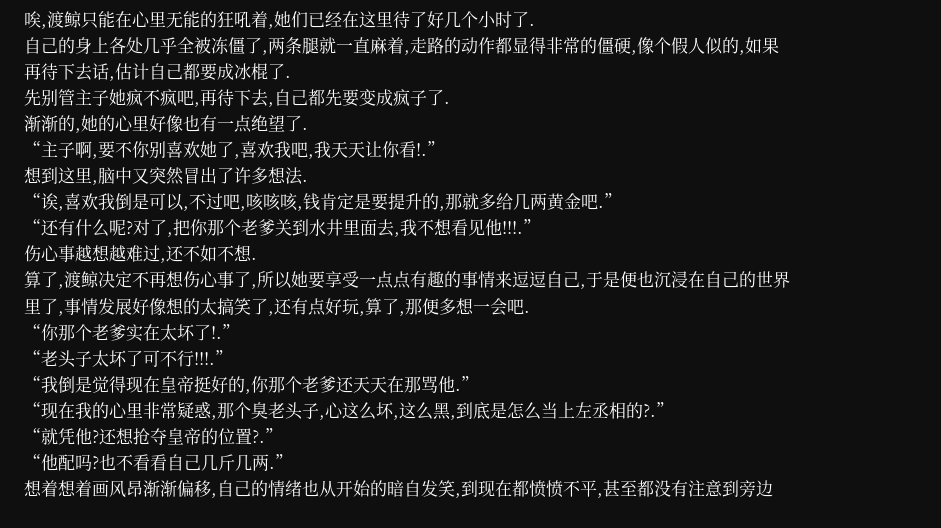唉,渡鲸只能在心里无能的狂吼着,她们已经在这里待了好几个小时了.
自己的身上各处几乎全被冻僵了,两条腿就一直麻着,走路的动作都显得非常的僵硬,像个假人似的,如果再待下去话,估计自己都要成冰棍了.
先别管主子她疯不疯吧,再待下去,自己都先要变成疯子了.
渐渐的,她的心里好像也有一点绝望了.
“主子啊,要不你别喜欢她了,喜欢我吧,我天天让你看!.”
想到这里,脑中又突然冒出了许多想法.
“诶,喜欢我倒是可以,不过吧,咳咳咳,钱肯定是要提升的,那就多给几两黄金吧.”
“还有什么呢?对了,把你那个老爹关到水井里面去,我不想看见他!!!.”
伤心事越想越难过,还不如不想.
算了,渡鲸决定不再想伤心事了,所以她要享受一点点有趣的事情来逗逗自己,于是便也沉浸在自己的世界里了,事情发展好像想的太搞笑了,还有点好玩,算了,那便多想一会吧.
“你那个老爹实在太坏了!.”
“老头子太坏了可不行!!!.”
“我倒是觉得现在皇帝挺好的,你那个老爹还天天在那骂他.”
“现在我的心里非常疑惑,那个臭老头子,心这么坏,这么黑,到底是怎么当上左丞相的?.”
“就凭他?还想抢夺皇帝的位置?.”
“他配吗?也不看看自己几斤几两.”
想着想着画风昂渐渐偏移,自己的情绪也从开始的暗自发笑,到现在都愤愤不平,甚至都没有注意到旁边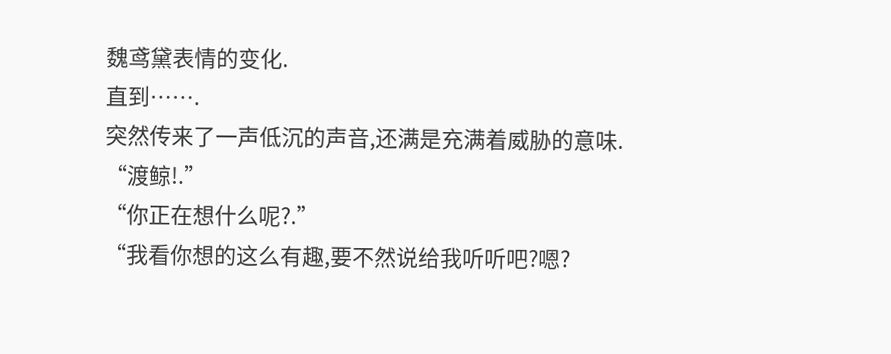魏鸢黛表情的变化.
直到…….
突然传来了一声低沉的声音,还满是充满着威胁的意味.
“渡鲸!.”
“你正在想什么呢?.”
“我看你想的这么有趣,要不然说给我听听吧?嗯?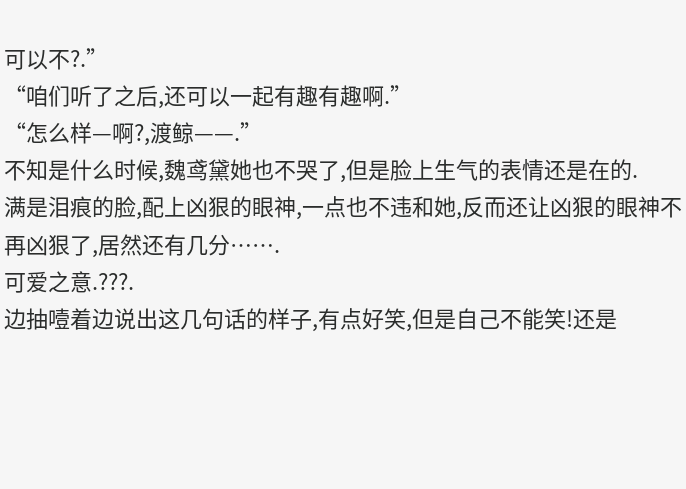可以不?.”
“咱们听了之后,还可以一起有趣有趣啊.”
“怎么样—啊?,渡鲸——.”
不知是什么时候,魏鸢黛她也不哭了,但是脸上生气的表情还是在的.
满是泪痕的脸,配上凶狠的眼神,一点也不违和她,反而还让凶狠的眼神不再凶狠了,居然还有几分…….
可爱之意.???.
边抽噎着边说出这几句话的样子,有点好笑,但是自己不能笑!还是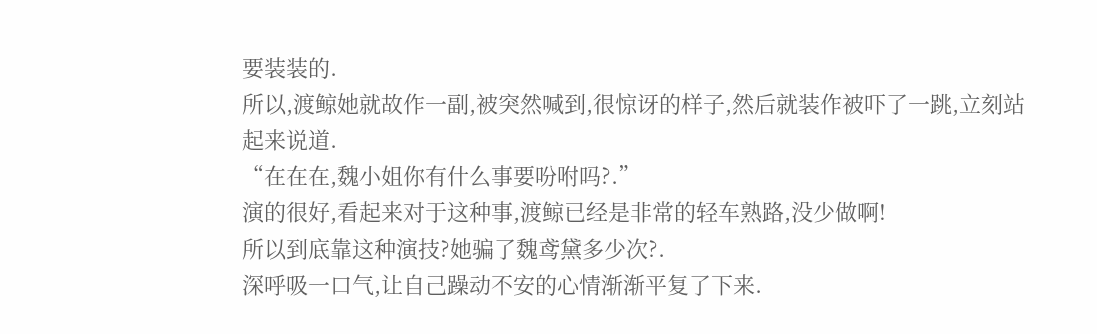要装装的.
所以,渡鲸她就故作一副,被突然喊到,很惊讶的样子,然后就装作被吓了一跳,立刻站起来说道.
“在在在,魏小姐你有什么事要吩咐吗?.”
演的很好,看起来对于这种事,渡鲸已经是非常的轻车熟路,没少做啊!
所以到底靠这种演技?她骗了魏鸢黛多少次?.
深呼吸一口气,让自己躁动不安的心情渐渐平复了下来.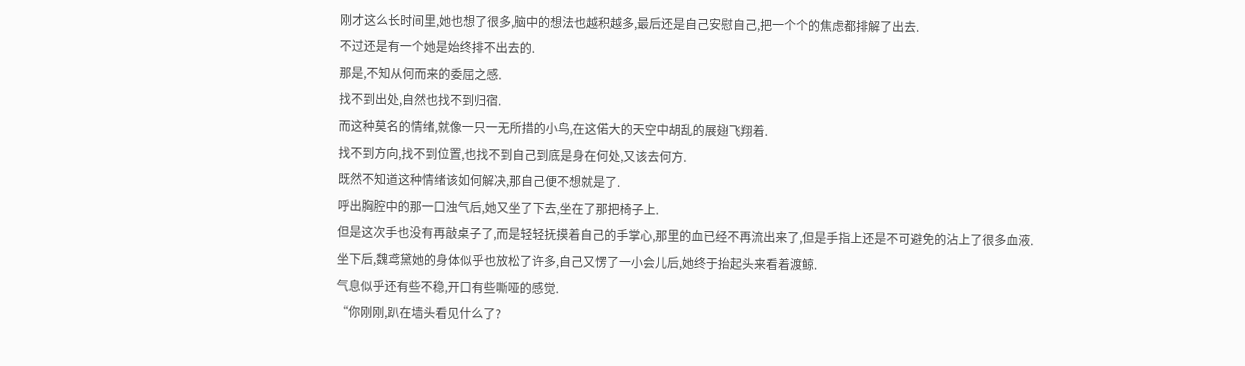刚才这么长时间里,她也想了很多,脑中的想法也越积越多,最后还是自己安慰自己,把一个个的焦虑都排解了出去.
不过还是有一个她是始终排不出去的.
那是,不知从何而来的委屈之感.
找不到出处,自然也找不到归宿.
而这种莫名的情绪,就像一只一无所措的小鸟,在这偌大的天空中胡乱的展翅飞翔着.
找不到方向,找不到位置,也找不到自己到底是身在何处,又该去何方.
既然不知道这种情绪该如何解决,那自己便不想就是了.
呼出胸腔中的那一口浊气后,她又坐了下去,坐在了那把椅子上.
但是这次手也没有再敲桌子了,而是轻轻抚摸着自己的手掌心,那里的血已经不再流出来了,但是手指上还是不可避免的沾上了很多血液.
坐下后,魏鸢黛她的身体似乎也放松了许多,自己又愣了一小会儿后,她终于抬起头来看着渡鲸.
气息似乎还有些不稳,开口有些嘶哑的感觉.
“你刚刚,趴在墙头看见什么了?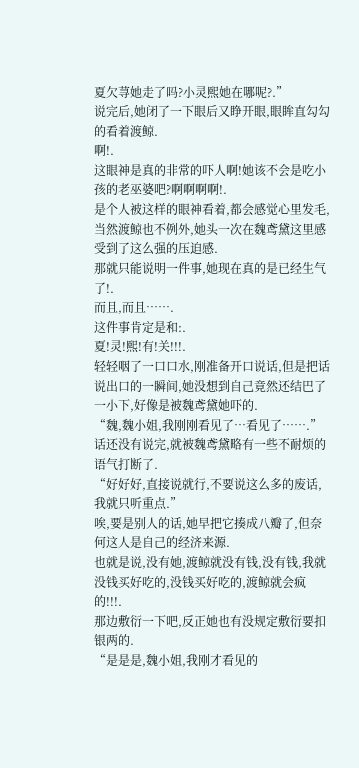夏欠荨她走了吗?小灵熙她在哪呢?.”
说完后,她闭了一下眼后又睁开眼,眼眸直勾勾的看着渡鲸.
啊!.
这眼神是真的非常的吓人啊!她该不会是吃小孩的老巫婆吧?啊啊啊啊!.
是个人被这样的眼神看着,都会感觉心里发毛,当然渡鲸也不例外,她头一次在魏鸢黛这里感受到了这么强的压迫感.
那就只能说明一件事,她现在真的是已经生气了!.
而且,而且…….
这件事肯定是和:.
夏!灵!熙!有!关!!!.
轻轻咽了一口口水,刚准备开口说话,但是把话说出口的一瞬间,她没想到自己竟然还结巴了一小下,好像是被魏鸢黛她吓的.
“魏,魏小姐,我刚刚看见了…看见了…….”
话还没有说完,就被魏鸢黛略有一些不耐烦的语气打断了.
“好好好,直接说就行,不要说这么多的废话,我就只听重点.”
唉,要是别人的话,她早把它揍成八瓣了,但奈何这人是自己的经济来源.
也就是说,没有她,渡鲸就没有钱,没有钱,我就没钱买好吃的,没钱买好吃的,渡鲸就会疯的!!!.
那边敷衍一下吧,反正她也有没规定敷衍要扣银两的.
“是是是,魏小姐,我刚才看见的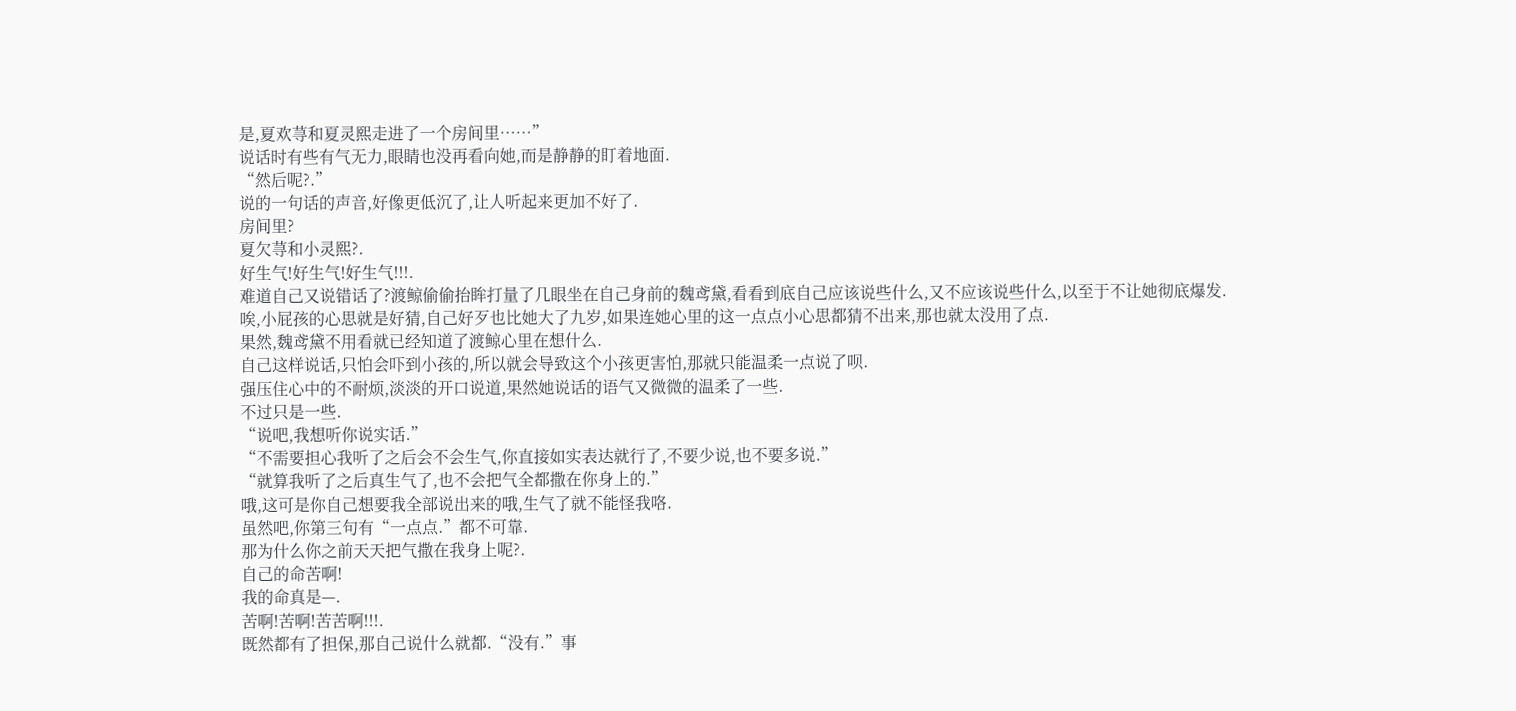是,夏欢荨和夏灵熙走进了一个房间里……”
说话时有些有气无力,眼睛也没再看向她,而是静静的盯着地面.
“然后呢?.”
说的一句话的声音,好像更低沉了,让人听起来更加不好了.
房间里?
夏欠荨和小灵熙?.
好生气!好生气!好生气!!!.
难道自己又说错话了?渡鲸偷偷抬眸打量了几眼坐在自己身前的魏鸢黛,看看到底自己应该说些什么,又不应该说些什么,以至于不让她彻底爆发.
唉,小屁孩的心思就是好猜,自己好歹也比她大了九岁,如果连她心里的这一点点小心思都猜不出来,那也就太没用了点.
果然,魏鸢黛不用看就已经知道了渡鲸心里在想什么.
自己这样说话,只怕会吓到小孩的,所以就会导致这个小孩更害怕,那就只能温柔一点说了呗.
强压住心中的不耐烦,淡淡的开口说道,果然她说话的语气又微微的温柔了一些.
不过只是一些.
“说吧,我想听你说实话.”
“不需要担心我听了之后会不会生气,你直接如实表达就行了,不要少说,也不要多说.”
“就算我听了之后真生气了,也不会把气全都撒在你身上的.”
哦,这可是你自己想要我全部说出来的哦,生气了就不能怪我咯.
虽然吧,你第三句有“一点点.”都不可靠.
那为什么你之前天天把气撒在我身上呢?.
自己的命苦啊!
我的命真是—.
苦啊!苦啊!苦苦啊!!!.
既然都有了担保,那自己说什么就都.“没有.”事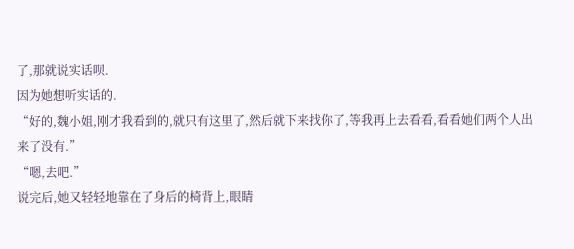了,那就说实话呗.
因为她想听实话的.
“好的,魏小姐,刚才我看到的,就只有这里了,然后就下来找你了,等我再上去看看,看看她们两个人出来了没有.”
“嗯,去吧.”
说完后,她又轻轻地靠在了身后的椅背上,眼睛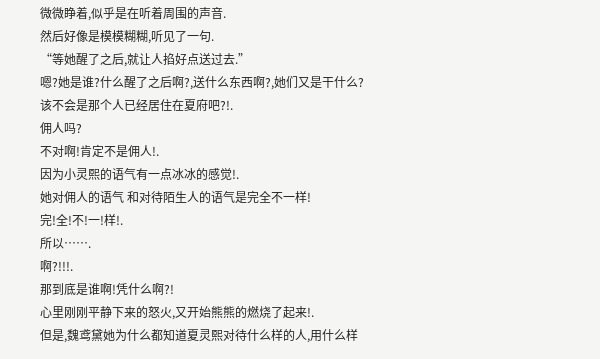微微睁着,似乎是在听着周围的声音.
然后好像是模模糊糊,听见了一句.
“等她醒了之后,就让人掐好点送过去.”
嗯?她是谁?什么醒了之后啊?,送什么东西啊?,她们又是干什么?该不会是那个人已经居住在夏府吧?!.
佣人吗?
不对啊!肯定不是佣人!.
因为小灵熙的语气有一点冰冰的感觉!.
她对佣人的语气 和对待陌生人的语气是完全不一样!
完!全!不!一!样!.
所以…….
啊?!!!.
那到底是谁啊!凭什么啊?!
心里刚刚平静下来的怒火,又开始熊熊的燃烧了起来!.
但是,魏鸢黛她为什么都知道夏灵熙对待什么样的人,用什么样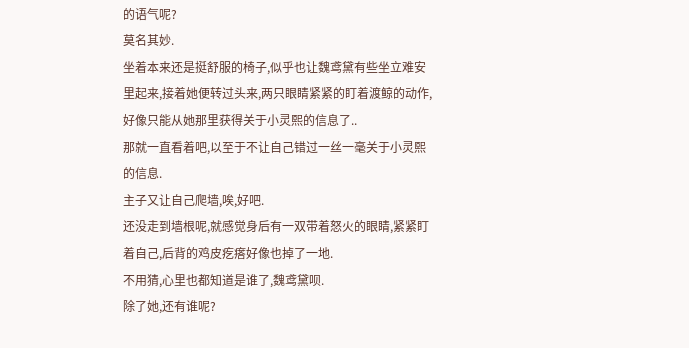的语气呢?
莫名其妙.
坐着本来还是挺舒服的椅子,似乎也让魏鸢黛有些坐立难安里起来,接着她便转过头来,两只眼睛紧紧的盯着渡鲸的动作,好像只能从她那里获得关于小灵熙的信息了..
那就一直看着吧,以至于不让自己错过一丝一毫关于小灵熙的信息.
主子又让自己爬墙,唉,好吧.
还没走到墙根呢,就感觉身后有一双带着怒火的眼睛,紧紧盯着自己,后背的鸡皮疙瘩好像也掉了一地.
不用猜,心里也都知道是谁了,魏鸢黛呗.
除了她,还有谁呢?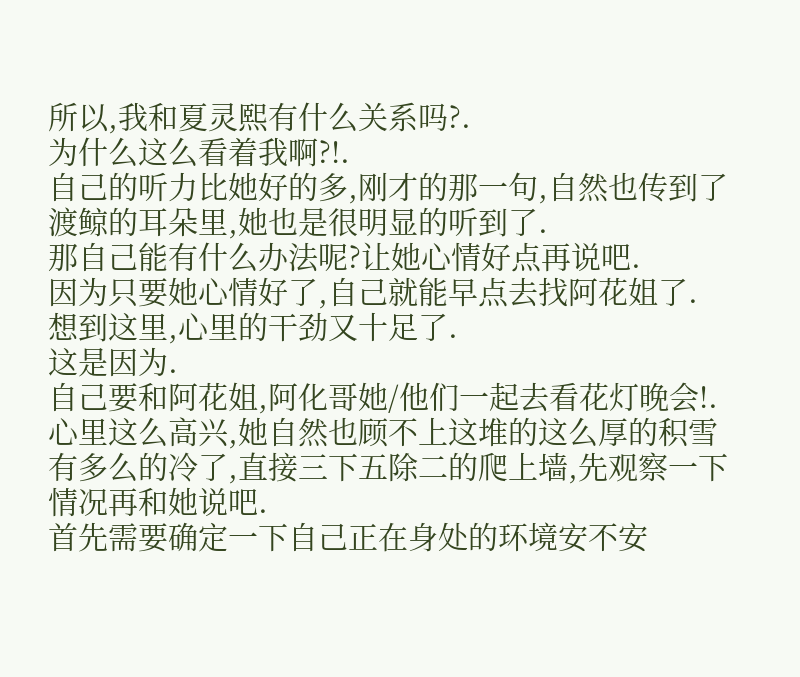所以,我和夏灵熙有什么关系吗?.
为什么这么看着我啊?!.
自己的听力比她好的多,刚才的那一句,自然也传到了渡鲸的耳朵里,她也是很明显的听到了.
那自己能有什么办法呢?让她心情好点再说吧.
因为只要她心情好了,自己就能早点去找阿花姐了.
想到这里,心里的干劲又十足了.
这是因为.
自己要和阿花姐,阿化哥她/他们一起去看花灯晚会!.
心里这么高兴,她自然也顾不上这堆的这么厚的积雪有多么的冷了,直接三下五除二的爬上墙,先观察一下情况再和她说吧.
首先需要确定一下自己正在身处的环境安不安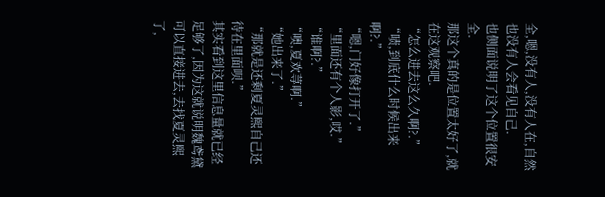全,嗯,没有人,没有人在,自然也没有人会看见自己.
也侧面说明了这个位置很安全.
那这个真的是位置太好了,就在这观察吧.
“怎么进去这么久啊?.”
“啧,到底什么时候出来啊?.”
“嗯,门好像打开了.”
“里面还有个人影,哎.”
“谁啊?.”
“噢,夏欢荨啊.”
“她出来了.”
“那就是还剩夏灵熙自己还待在里面呗.”
其实看到这里信息量就已经足够了,因为这就说明魏鸢黛可以直接进去,去找夏灵熙了,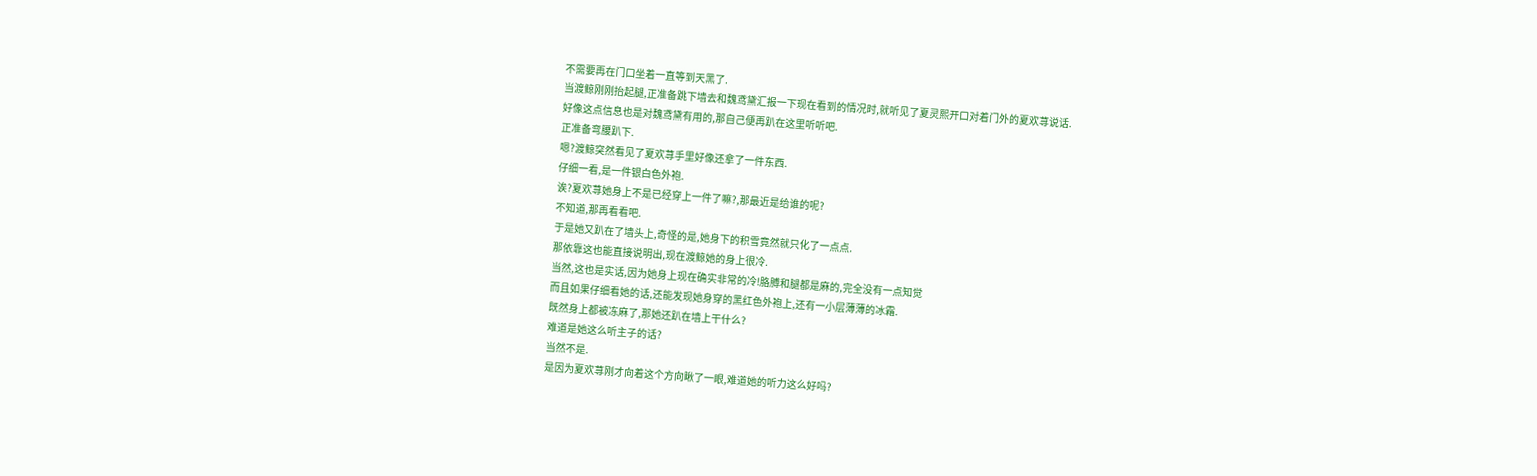不需要再在门口坐着一直等到天黑了.
当渡鲸刚刚抬起腿,正准备跳下墙去和魏鸢黛汇报一下现在看到的情况时,就听见了夏灵熙开口对着门外的夏欢荨说话.
好像这点信息也是对魏鸢黛有用的,那自己便再趴在这里听听吧.
正准备弯腰趴下.
嗯?渡鲸突然看见了夏欢荨手里好像还拿了一件东西.
仔细一看,是一件银白色外袍.
诶?夏欢荨她身上不是已经穿上一件了嘛?,那最近是给谁的呢?
不知道,那再看看吧.
于是她又趴在了墙头上,奇怪的是,她身下的积雪竟然就只化了一点点.
那依靠这也能直接说明出,现在渡鲸她的身上很冷.
当然,这也是实话,因为她身上现在确实非常的冷!胳膊和腿都是麻的,完全没有一点知觉
而且如果仔细看她的话,还能发现她身穿的黑红色外袍上,还有一小层薄薄的冰霜.
既然身上都被冻麻了,那她还趴在墙上干什么?
难道是她这么听主子的话?
当然不是.
是因为夏欢荨刚才向着这个方向瞅了一眼,难道她的听力这么好吗?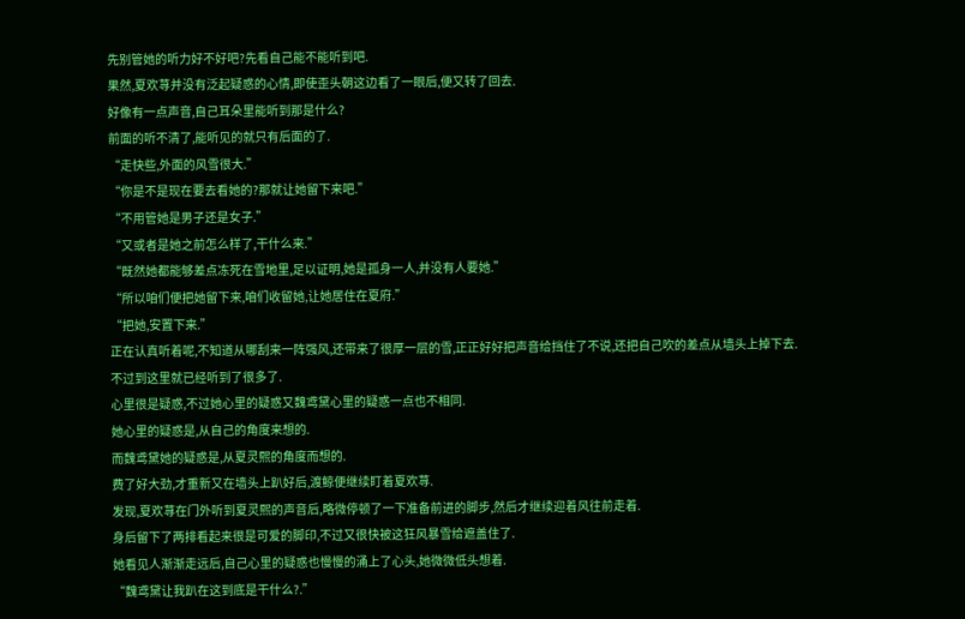先别管她的听力好不好吧?先看自己能不能听到吧.
果然,夏欢荨并没有泛起疑惑的心情,即使歪头朝这边看了一眼后,便又转了回去.
好像有一点声音,自己耳朵里能听到那是什么?
前面的听不清了,能听见的就只有后面的了.
“走快些,外面的风雪很大.”
“你是不是现在要去看她的?那就让她留下来吧.”
“不用管她是男子还是女子.”
“又或者是她之前怎么样了,干什么来.”
“既然她都能够差点冻死在雪地里,足以证明,她是孤身一人,并没有人要她.”
“所以咱们便把她留下来,咱们收留她,让她居住在夏府.”
“把她,安置下来.”
正在认真听着呢,不知道从哪刮来一阵强风,还带来了很厚一层的雪,正正好好把声音给挡住了不说,还把自己吹的差点从墙头上掉下去.
不过到这里就已经听到了很多了.
心里很是疑惑,不过她心里的疑惑又魏鸢黛心里的疑惑一点也不相同.
她心里的疑惑是,从自己的角度来想的.
而魏鸢黛她的疑惑是,从夏灵熙的角度而想的.
费了好大劲,才重新又在墙头上趴好后,渡鲸便继续盯着夏欢荨.
发现,夏欢荨在门外听到夏灵熙的声音后,略微停顿了一下准备前进的脚步,然后才继续迎着风往前走着.
身后留下了两排看起来很是可爱的脚印,不过又很快被这狂风暴雪给遮盖住了.
她看见人渐渐走远后,自己心里的疑惑也慢慢的涌上了心头,她微微低头想着.
“魏鸢黛让我趴在这到底是干什么?.”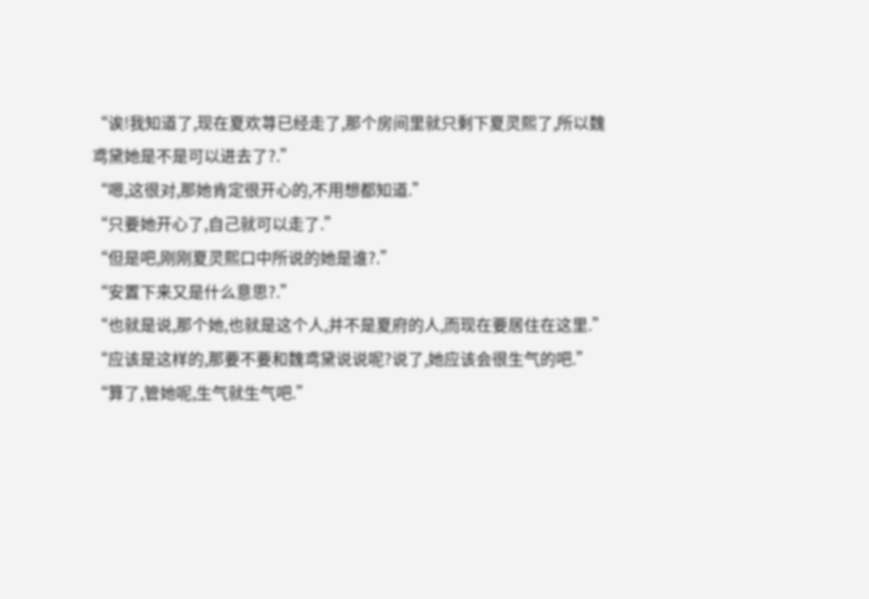“诶!我知道了,现在夏欢荨已经走了,那个房间里就只剩下夏灵熙了,所以魏鸢黛她是不是可以进去了?.”
“嗯,这很对,那她肯定很开心的,不用想都知道.”
“只要她开心了,自己就可以走了.”
“但是吧,刚刚夏灵熙口中所说的她是谁?.”
“安置下来又是什么意思?.”
“也就是说,那个她,也就是这个人,并不是夏府的人,而现在要居住在这里.”
“应该是这样的,那要不要和魏鸢黛说说呢?说了,她应该会很生气的吧.”
“算了,管她呢,生气就生气吧.”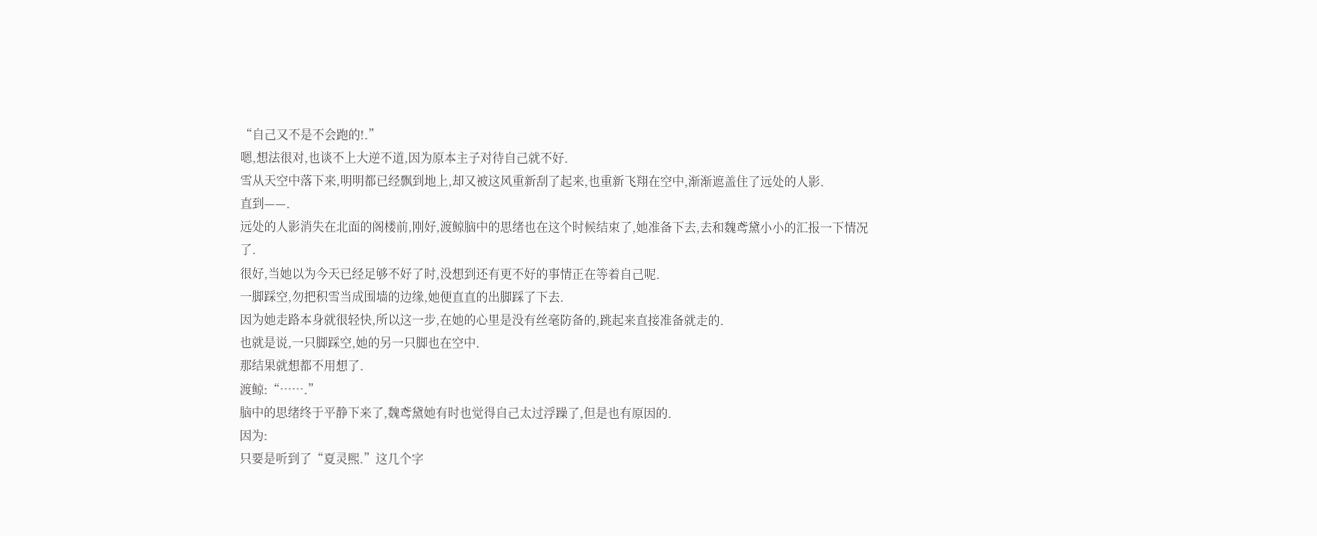“自己又不是不会跑的!.”
嗯,想法很对,也谈不上大逆不道,因为原本主子对待自己就不好.
雪从天空中落下来,明明都已经飘到地上,却又被这风重新刮了起来,也重新飞翔在空中,渐渐遮盖住了远处的人影.
直到——.
远处的人影消失在北面的阁楼前,刚好,渡鲸脑中的思绪也在这个时候结束了,她准备下去,去和魏鸢黛小小的汇报一下情况了.
很好,当她以为今天已经足够不好了时,没想到还有更不好的事情正在等着自己呢.
一脚踩空,勿把积雪当成围墙的边缘,她便直直的出脚踩了下去.
因为她走路本身就很轻快,所以这一步,在她的心里是没有丝毫防备的,跳起来直接准备就走的.
也就是说,一只脚踩空,她的另一只脚也在空中.
那结果就想都不用想了.
渡鲸:“…….”
脑中的思绪终于平静下来了,魏鸢黛她有时也觉得自己太过浮躁了,但是也有原因的.
因为:
只要是听到了“夏灵熙.”这几个字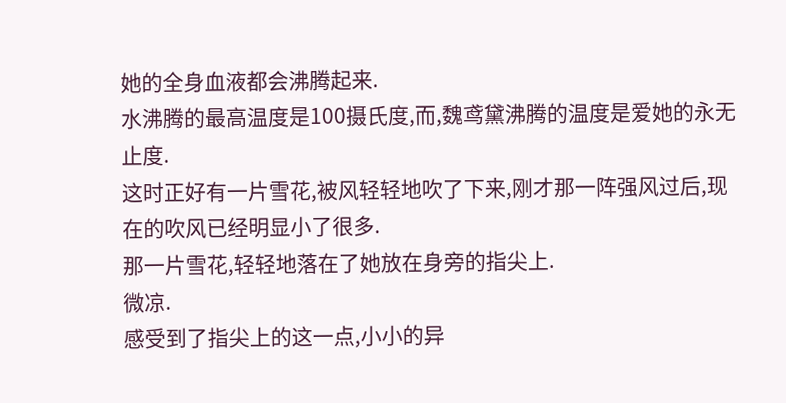她的全身血液都会沸腾起来.
水沸腾的最高温度是100摄氏度,而,魏鸢黛沸腾的温度是爱她的永无止度.
这时正好有一片雪花,被风轻轻地吹了下来,刚才那一阵强风过后,现在的吹风已经明显小了很多.
那一片雪花,轻轻地落在了她放在身旁的指尖上.
微凉.
感受到了指尖上的这一点,小小的异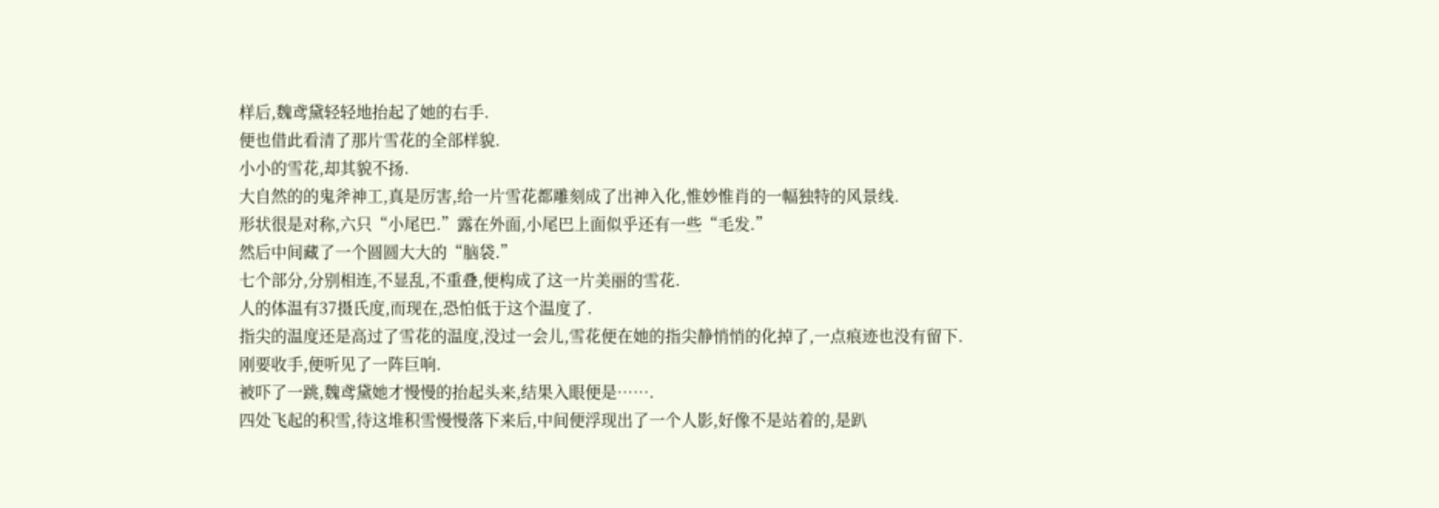样后,魏鸢黛轻轻地抬起了她的右手.
便也借此看清了那片雪花的全部样貌.
小小的雪花,却其貌不扬.
大自然的的鬼斧神工,真是厉害,给一片雪花都雕刻成了出神入化,惟妙惟肖的一幅独特的风景线.
形状很是对称,六只“小尾巴.”露在外面,小尾巴上面似乎还有一些“毛发.”
然后中间藏了一个圆圆大大的“脑袋.”
七个部分,分别相连,不显乱,不重叠,便构成了这一片美丽的雪花.
人的体温有37摄氏度,而现在,恐怕低于这个温度了.
指尖的温度还是高过了雪花的温度,没过一会儿,雪花便在她的指尖静悄悄的化掉了,一点痕迹也没有留下.
刚要收手,便听见了一阵巨响.
被吓了一跳,魏鸢黛她才慢慢的抬起头来,结果入眼便是…….
四处飞起的积雪,待这堆积雪慢慢落下来后,中间便浮现出了一个人影,好像不是站着的,是趴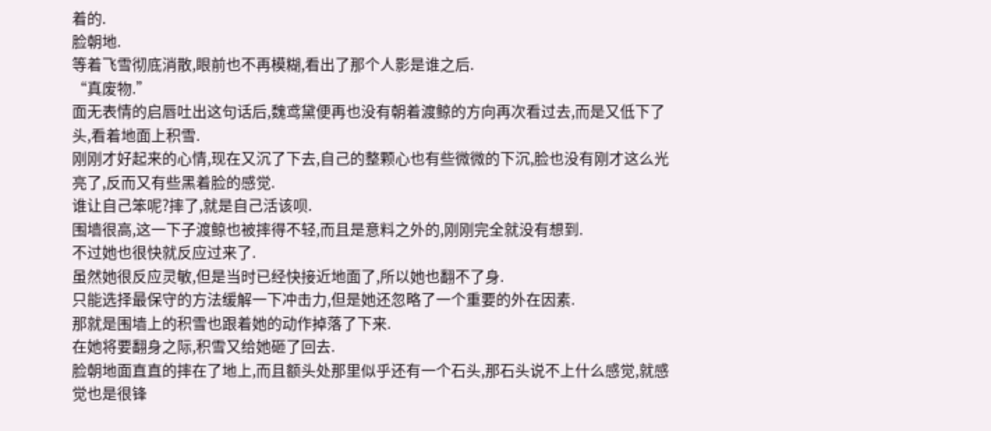着的.
脸朝地.
等着飞雪彻底消散,眼前也不再模糊,看出了那个人影是谁之后.
“真废物.”
面无表情的启唇吐出这句话后,魏鸢黛便再也没有朝着渡鲸的方向再次看过去,而是又低下了头,看着地面上积雪.
刚刚才好起来的心情,现在又沉了下去,自己的整颗心也有些微微的下沉,脸也没有刚才这么光亮了,反而又有些黑着脸的感觉.
谁让自己笨呢?摔了,就是自己活该呗.
围墙很高,这一下子渡鲸也被摔得不轻,而且是意料之外的,刚刚完全就没有想到.
不过她也很快就反应过来了.
虽然她很反应灵敏,但是当时已经快接近地面了,所以她也翻不了身.
只能选择最保守的方法缓解一下冲击力,但是她还忽略了一个重要的外在因素.
那就是围墙上的积雪也跟着她的动作掉落了下来.
在她将要翻身之际,积雪又给她砸了回去.
脸朝地面直直的摔在了地上,而且额头处那里似乎还有一个石头,那石头说不上什么感觉,就感觉也是很锋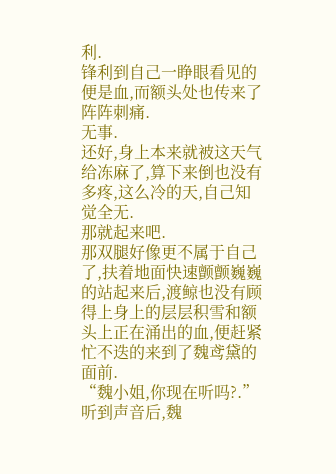利.
锋利到自己一睁眼看见的便是血,而额头处也传来了阵阵刺痛.
无事.
还好,身上本来就被这天气给冻麻了,算下来倒也没有多疼,这么冷的天,自己知觉全无.
那就起来吧.
那双腿好像更不属于自己了,扶着地面快速颤颤巍巍的站起来后,渡鲸也没有顾得上身上的层层积雪和额头上正在涌出的血,便赶紧忙不迭的来到了魏鸢黛的面前.
“魏小姐,你现在听吗?.”
听到声音后,魏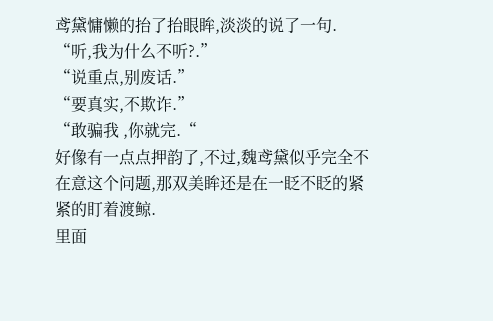鸢黛慵懒的抬了抬眼眸,淡淡的说了一句.
“听,我为什么不听?.”
“说重点,别废话.”
“要真实,不欺诈.”
“敢骗我 ,你就完.“
好像有一点点押韵了,不过,魏鸢黛似乎完全不在意这个问题,那双美眸还是在一眨不眨的紧紧的盯着渡鲸.
里面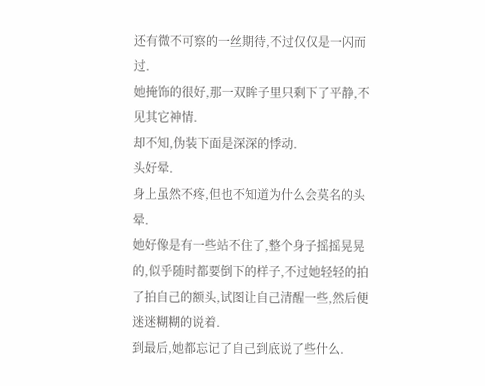还有微不可察的一丝期待,不过仅仅是一闪而过.
她掩饰的很好,那一双眸子里只剩下了平静,不见其它神情.
却不知,伪装下面是深深的悸动.
头好晕.
身上虽然不疼,但也不知道为什么会莫名的头晕.
她好像是有一些站不住了,整个身子摇摇晃晃的,似乎随时都要倒下的样子,不过她轻轻的拍了拍自己的额头,试图让自己清醒一些,然后便迷迷糊糊的说着.
到最后,她都忘记了自己到底说了些什么.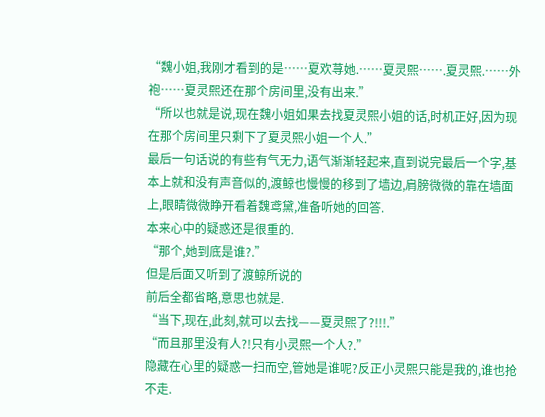“魏小姐,我刚才看到的是……夏欢荨她.……夏灵熙…….夏灵熙.……外袍……夏灵熙还在那个房间里,没有出来.”
“所以也就是说,现在魏小姐如果去找夏灵熙小姐的话,时机正好,因为现在那个房间里只剩下了夏灵熙小姐一个人.”
最后一句话说的有些有气无力,语气渐渐轻起来,直到说完最后一个字,基本上就和没有声音似的,渡鲸也慢慢的移到了墙边,肩膀微微的靠在墙面上,眼睛微微睁开看着魏鸢黛,准备听她的回答.
本来心中的疑惑还是很重的.
“那个,她到底是谁?.”
但是后面又听到了渡鲸所说的
前后全都省略,意思也就是.
“当下,现在,此刻,就可以去找——夏灵熙了?!!!.”
“而且那里没有人?!只有小灵熙一个人?.”
隐藏在心里的疑惑一扫而空,管她是谁呢?反正小灵熙只能是我的,谁也抢不走.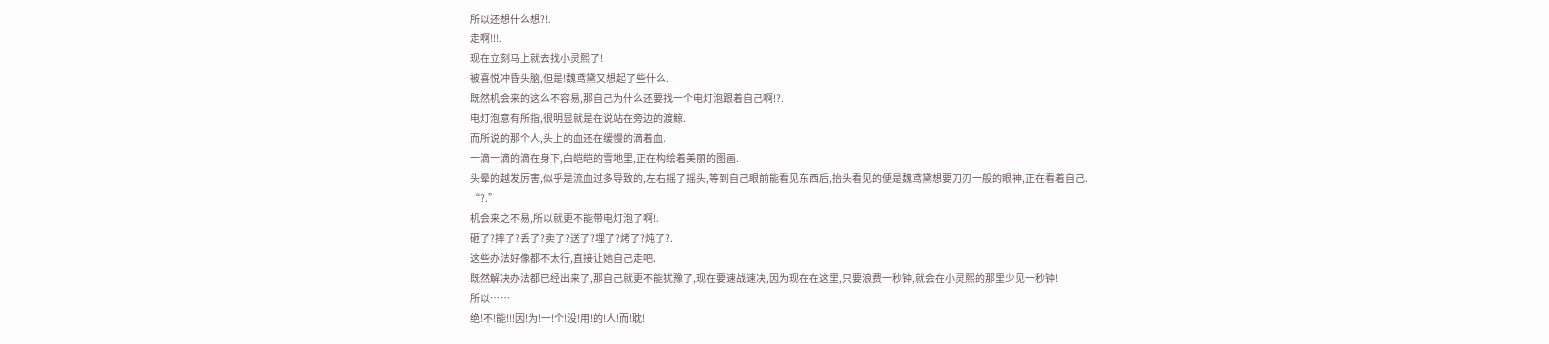所以还想什么想?!.
走啊!!!.
现在立刻马上就去找小灵熙了!
被喜悦冲昏头脑,但是!魏鸢黛又想起了些什么.
既然机会来的这么不容易,那自己为什么还要找一个电灯泡跟着自己啊!?.
电灯泡意有所指,很明显就是在说站在旁边的渡鲸.
而所说的那个人,头上的血还在缓慢的滴着血.
一滴一滴的滴在身下,白皑皑的雪地里,正在构绘着美丽的图画.
头晕的越发厉害,似乎是流血过多导致的,左右摇了摇头,等到自己眼前能看见东西后,抬头看见的便是魏鸢黛想要刀刃一般的眼神,正在看着自己.
“?.”
机会来之不易,所以就更不能带电灯泡了啊!.
砸了?摔了?丢了?卖了?送了?埋了?烤了?炖了?.
这些办法好像都不太行,直接让她自己走吧.
既然解决办法都已经出来了,那自己就更不能犹豫了,现在要速战速决,因为现在在这里,只要浪费一秒钟,就会在小灵熙的那里少见一秒钟!
所以……
绝!不!能!!!因!为!一!个!没!用!的!人!而!耽!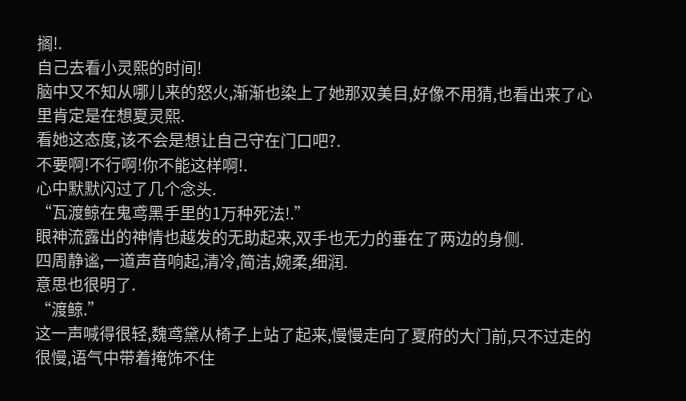搁!.
自己去看小灵熙的时间!
脑中又不知从哪儿来的怒火,渐渐也染上了她那双美目,好像不用猜,也看出来了心里肯定是在想夏灵熙.
看她这态度,该不会是想让自己守在门口吧?.
不要啊!不行啊!你不能这样啊!.
心中默默闪过了几个念头.
“瓦渡鲸在鬼鸢黑手里的1万种死法!.”
眼神流露出的神情也越发的无助起来,双手也无力的垂在了两边的身侧.
四周静谧,一道声音响起,清冷,简洁,婉柔,细润.
意思也很明了.
“渡鲸.”
这一声喊得很轻,魏鸢黛从椅子上站了起来,慢慢走向了夏府的大门前,只不过走的很慢,语气中带着掩饰不住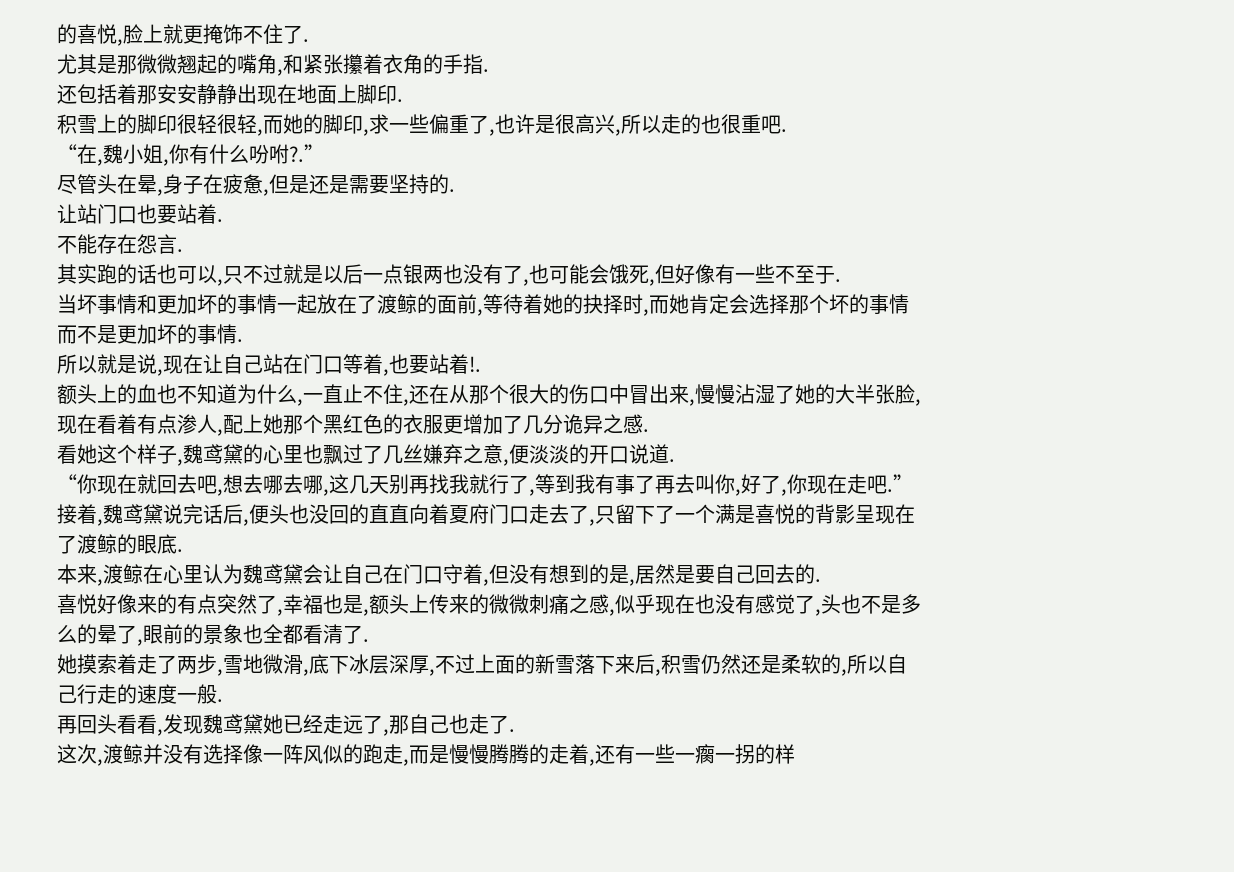的喜悦,脸上就更掩饰不住了.
尤其是那微微翘起的嘴角,和紧张攥着衣角的手指.
还包括着那安安静静出现在地面上脚印.
积雪上的脚印很轻很轻,而她的脚印,求一些偏重了,也许是很高兴,所以走的也很重吧.
“在,魏小姐,你有什么吩咐?.”
尽管头在晕,身子在疲惫,但是还是需要坚持的.
让站门口也要站着.
不能存在怨言.
其实跑的话也可以,只不过就是以后一点银两也没有了,也可能会饿死,但好像有一些不至于.
当坏事情和更加坏的事情一起放在了渡鲸的面前,等待着她的抉择时,而她肯定会选择那个坏的事情而不是更加坏的事情.
所以就是说,现在让自己站在门口等着,也要站着!.
额头上的血也不知道为什么,一直止不住,还在从那个很大的伤口中冒出来,慢慢沾湿了她的大半张脸,现在看着有点渗人,配上她那个黑红色的衣服更增加了几分诡异之感.
看她这个样子,魏鸢黛的心里也飘过了几丝嫌弃之意,便淡淡的开口说道.
“你现在就回去吧,想去哪去哪,这几天别再找我就行了,等到我有事了再去叫你,好了,你现在走吧.”
接着,魏鸢黛说完话后,便头也没回的直直向着夏府门口走去了,只留下了一个满是喜悦的背影呈现在了渡鲸的眼底.
本来,渡鲸在心里认为魏鸢黛会让自己在门口守着,但没有想到的是,居然是要自己回去的.
喜悦好像来的有点突然了,幸福也是,额头上传来的微微刺痛之感,似乎现在也没有感觉了,头也不是多么的晕了,眼前的景象也全都看清了.
她摸索着走了两步,雪地微滑,底下冰层深厚,不过上面的新雪落下来后,积雪仍然还是柔软的,所以自己行走的速度一般.
再回头看看,发现魏鸢黛她已经走远了,那自己也走了.
这次,渡鲸并没有选择像一阵风似的跑走,而是慢慢腾腾的走着,还有一些一瘸一拐的样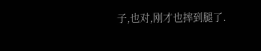子,也对,刚才也摔到腿了.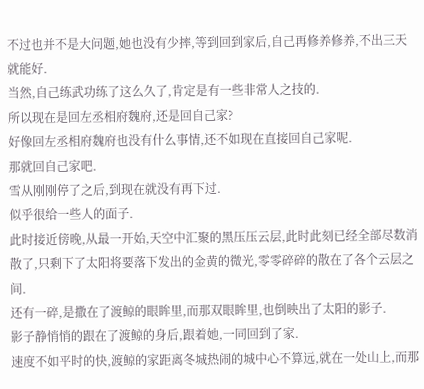不过也并不是大问题,她也没有少摔,等到回到家后,自己再修养修养,不出三天就能好.
当然,自己练武功练了这么久了,肯定是有一些非常人之技的.
所以现在是回左丞相府魏府,还是回自己家?
好像回左丞相府魏府也没有什么事情,还不如现在直接回自己家呢.
那就回自己家吧.
雪从刚刚停了之后,到现在就没有再下过.
似乎很给一些人的面子.
此时接近傍晚,从最一开始,天空中汇聚的黑压压云层,此时此刻已经全部尽数消散了,只剩下了太阳将要落下发出的金黄的微光,零零碎碎的散在了各个云层之间.
还有一碎,是撒在了渡鲸的眼眸里,而那双眼眸里,也倒映出了太阳的影子.
影子静悄悄的跟在了渡鲸的身后,跟着她,一同回到了家.
速度不如平时的快,渡鲸的家距离冬城热闹的城中心不算远,就在一处山上,而那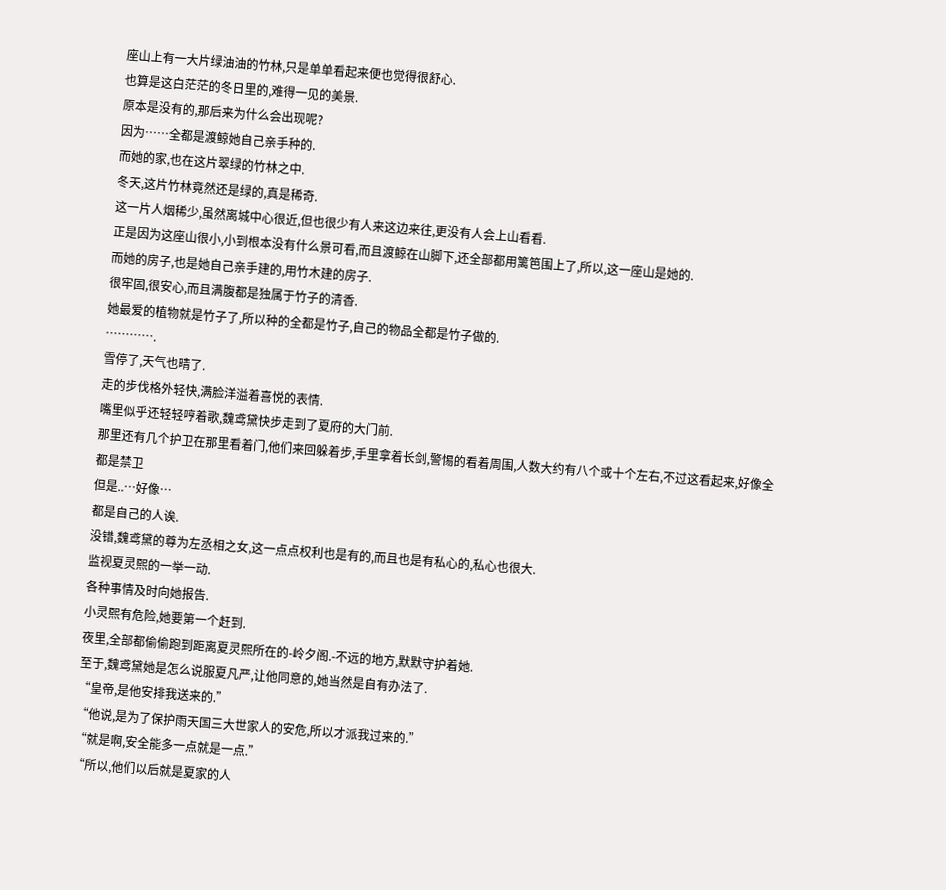座山上有一大片绿油油的竹林,只是单单看起来便也觉得很舒心.
也算是这白茫茫的冬日里的,难得一见的美景.
原本是没有的,那后来为什么会出现呢?
因为……全都是渡鲸她自己亲手种的.
而她的家,也在这片翠绿的竹林之中.
冬天,这片竹林竟然还是绿的,真是稀奇.
这一片人烟稀少,虽然离城中心很近,但也很少有人来这边来往,更没有人会上山看看.
正是因为这座山很小,小到根本没有什么景可看,而且渡鲸在山脚下,还全部都用篱笆围上了,所以,这一座山是她的.
而她的房子,也是她自己亲手建的,用竹木建的房子.
很牢固,很安心,而且满腹都是独属于竹子的清香.
她最爱的植物就是竹子了,所以种的全都是竹子,自己的物品全都是竹子做的.
………….
雪停了,天气也晴了.
走的步伐格外轻快,满脸洋溢着喜悦的表情.
嘴里似乎还轻轻哼着歌,魏鸢黛快步走到了夏府的大门前.
那里还有几个护卫在那里看着门,他们来回躲着步,手里拿着长剑,警惕的看着周围,人数大约有八个或十个左右,不过这看起来,好像全都是禁卫
但是..…好像…
都是自己的人诶.
没错,魏鸢黛的尊为左丞相之女,这一点点权利也是有的,而且也是有私心的,私心也很大.
监视夏灵熙的一举一动.
各种事情及时向她报告.
小灵熙有危险,她要第一个赶到.
夜里,全部都偷偷跑到距离夏灵熙所在的-岭夕阁.-不远的地方,默默守护着她.
至于,魏鸢黛她是怎么说服夏凡严,让他同意的,她当然是自有办法了.
“皇帝,是他安排我送来的.”
“他说,是为了保护雨天国三大世家人的安危,所以才派我过来的.”
“就是啊,安全能多一点就是一点.”
“所以,他们以后就是夏家的人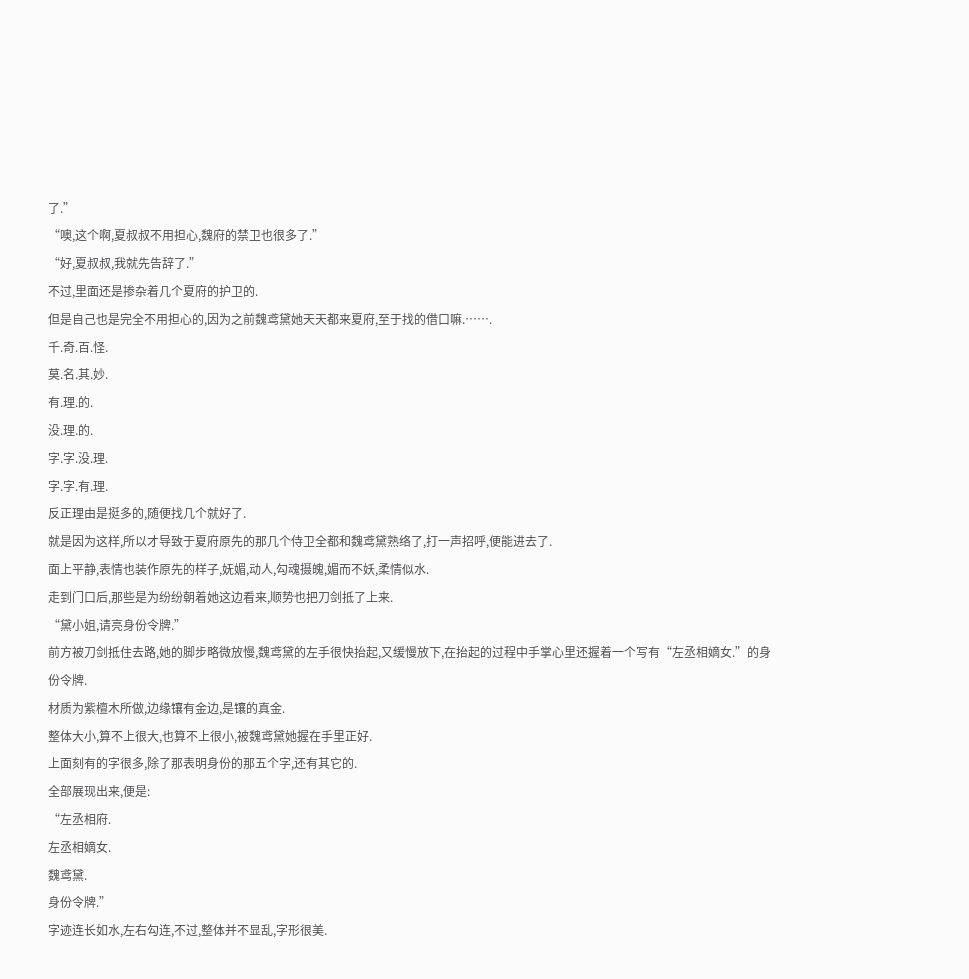了.”
“噢,这个啊,夏叔叔不用担心,魏府的禁卫也很多了.”
“好,夏叔叔,我就先告辞了.”
不过,里面还是掺杂着几个夏府的护卫的.
但是自己也是完全不用担心的,因为之前魏鸢黛她天天都来夏府,至于找的借口嘛.…….
千.奇.百.怪.
莫.名.其.妙.
有.理.的.
没.理.的.
字.字.没.理.
字.字.有.理.
反正理由是挺多的,随便找几个就好了.
就是因为这样,所以才导致于夏府原先的那几个侍卫全都和魏鸢黛熟络了,打一声招呼,便能进去了.
面上平静,表情也装作原先的样子,妩媚,动人,勾魂摄魄,媚而不妖,柔情似水.
走到门口后,那些是为纷纷朝着她这边看来,顺势也把刀剑抵了上来.
“黛小姐,请亮身份令牌.”
前方被刀剑抵住去路,她的脚步略微放慢,魏鸢黛的左手很快抬起,又缓慢放下,在抬起的过程中手掌心里还握着一个写有“左丞相嫡女.”的身份令牌.
材质为紫檀木所做,边缘镶有金边,是镶的真金.
整体大小,算不上很大,也算不上很小,被魏鸢黛她握在手里正好.
上面刻有的字很多,除了那表明身份的那五个字,还有其它的.
全部展现出来,便是:
“左丞相府.
左丞相嫡女.
魏鸢黛.
身份令牌.”
字迹连长如水,左右勾连,不过,整体并不显乱,字形很美.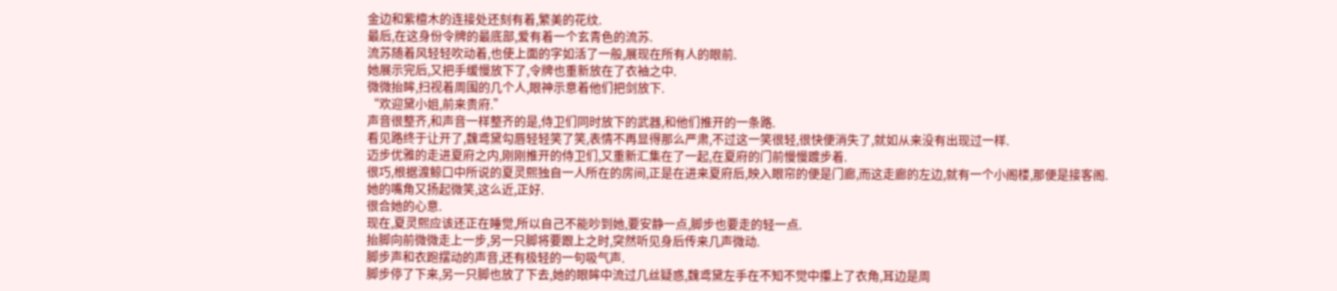金边和紫檀木的连接处还刻有着,繁美的花纹.
最后,在这身份令牌的最底部,爱有着一个玄青色的流苏.
流苏随着风轻轻吹动着,也使上面的字如活了一般,展现在所有人的眼前.
她展示完后,又把手缓慢放下了,令牌也重新放在了衣袖之中.
微微抬眸,扫视着周围的几个人,眼神示意着他们把剑放下.
“欢迎黛小姐,前来贵府.”
声音很整齐,和声音一样整齐的是,侍卫们同时放下的武器,和他们推开的一条路.
看见路终于让开了,魏鸢黛勾唇轻轻笑了笑,表情不再显得那么严肃,不过这一笑很轻,很快便消失了,就如从来没有出现过一样.
迈步优雅的走进夏府之内,刚刚推开的侍卫们,又重新汇集在了一起,在夏府的门前慢慢踱步着.
很巧,根据渡鲸口中所说的夏灵熙独自一人所在的房间,正是在进来夏府后,映入眼帘的便是门廊,而这走廊的左边,就有一个小阁楼,那便是接客阁.
她的嘴角又扬起微笑,这么近,正好.
很合她的心意.
现在,夏灵熙应该还正在睡觉,所以自己不能吵到她,要安静一点,脚步也要走的轻一点.
抬脚向前微微走上一步,另一只脚将要跟上之时,突然听见身后传来几声微动.
脚步声和衣跑摆动的声音,还有极轻的一句吸气声.
脚步停了下来,另一只脚也放了下去,她的眼眸中流过几丝疑惑,魏鸢黛左手在不知不觉中攥上了衣角,耳边是周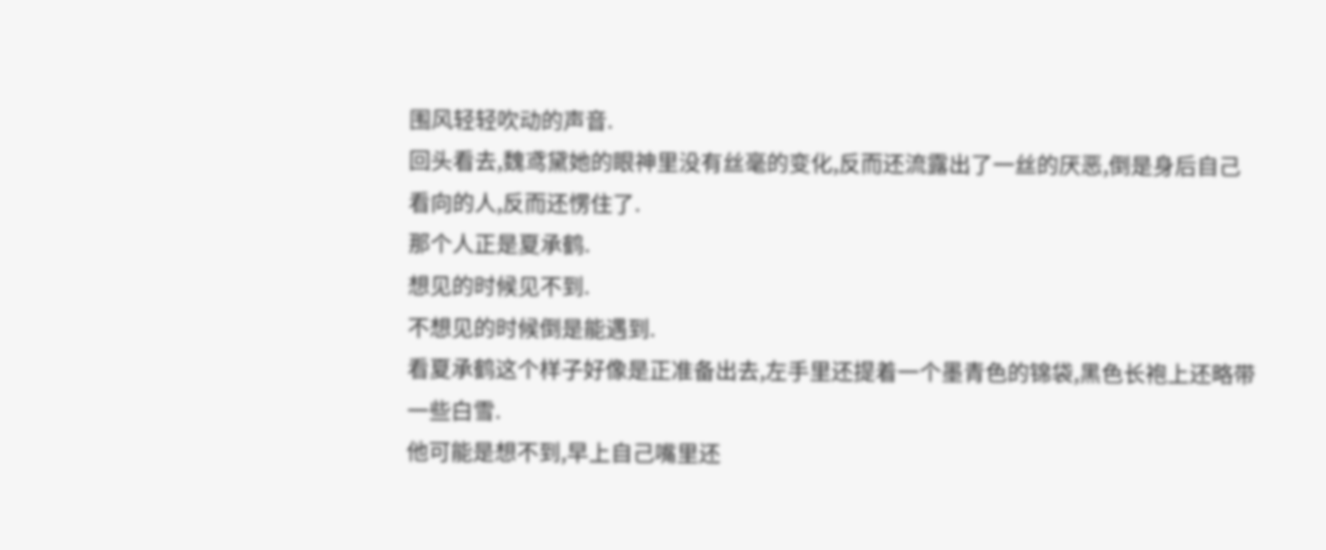围风轻轻吹动的声音.
回头看去,魏鸢黛她的眼神里没有丝毫的变化,反而还流露出了一丝的厌恶,倒是身后自己看向的人,反而还愣住了.
那个人正是夏承鹤.
想见的时候见不到.
不想见的时候倒是能遇到.
看夏承鹤这个样子好像是正准备出去,左手里还提着一个墨青色的锦袋,黑色长袍上还略带一些白雪.
他可能是想不到,早上自己嘴里还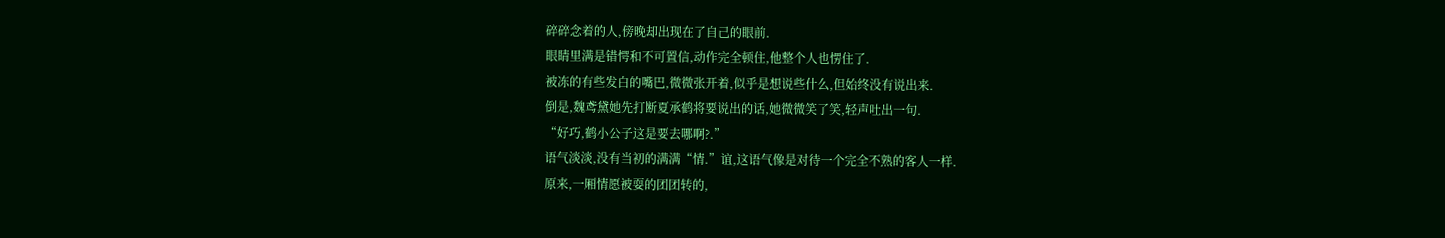碎碎念着的人,傍晚却出现在了自己的眼前.
眼睛里满是错愕和不可置信,动作完全顿住,他整个人也愣住了.
被冻的有些发白的嘴巴,微微张开着,似乎是想说些什么,但始终没有说出来.
倒是,魏鸢黛她先打断夏承鹤将要说出的话,她微微笑了笑,轻声吐出一句.
“好巧,鹤小公子这是要去哪啊?.”
语气淡淡,没有当初的满满“情.”谊,这语气像是对待一个完全不熟的客人一样.
原来,一厢情愿被耍的团团转的,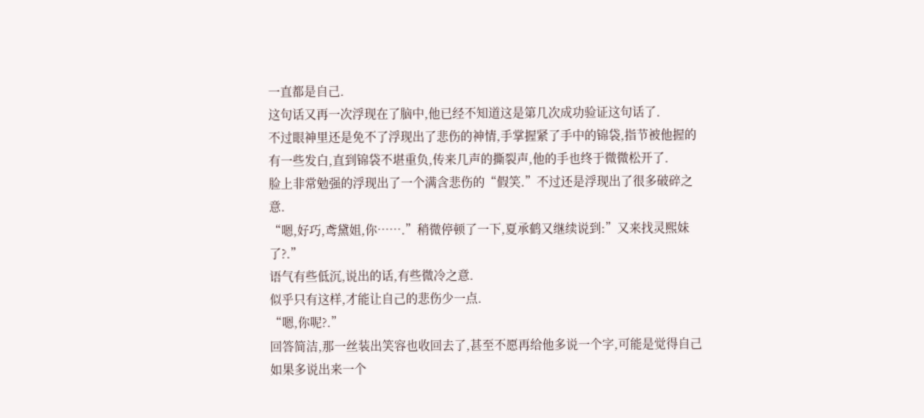一直都是自己.
这句话又再一次浮现在了脑中,他已经不知道这是第几次成功验证这句话了.
不过眼神里还是免不了浮现出了悲伤的神情,手掌握紧了手中的锦袋,指节被他握的有一些发白,直到锦袋不堪重负,传来几声的撕裂声,他的手也终于微微松开了.
脸上非常勉强的浮现出了一个满含悲伤的“假笑.”不过还是浮现出了很多破碎之意.
“嗯,好巧,鸢黛姐,你…….”稍微停顿了一下,夏承鹤又继续说到:”又来找灵熙妹了?.”
语气有些低沉,说出的话,有些微冷之意.
似乎只有这样,才能让自己的悲伤少一点.
“嗯,你呢?.”
回答简洁,那一丝装出笑容也收回去了,甚至不愿再给他多说一个字,可能是觉得自己如果多说出来一个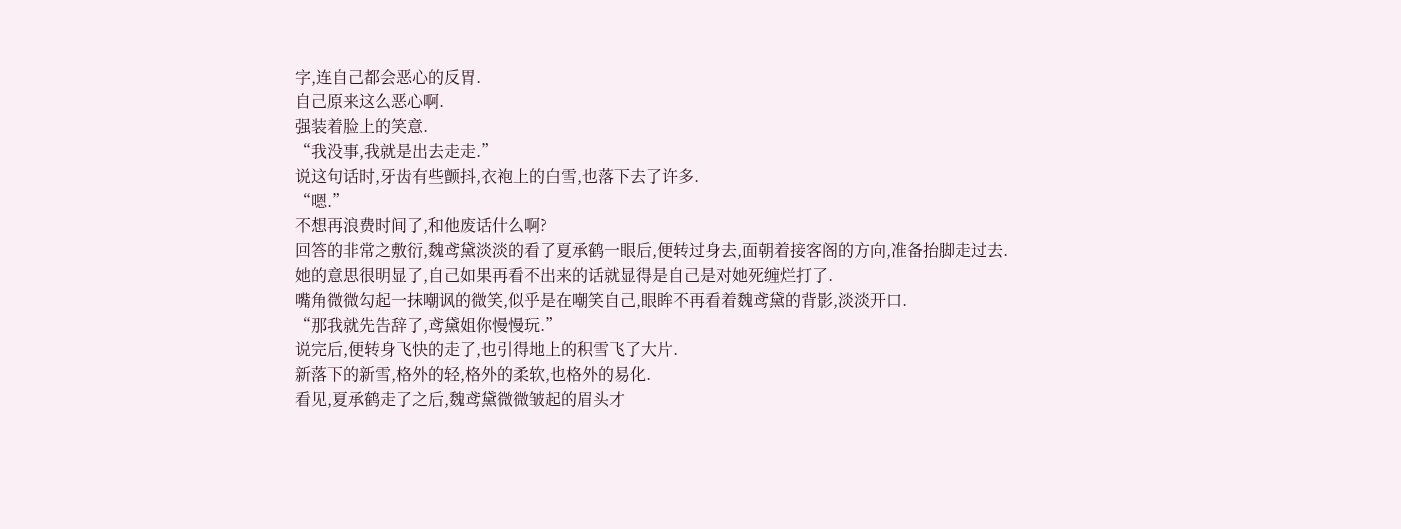字,连自己都会恶心的反胃.
自己原来这么恶心啊.
强装着脸上的笑意.
“我没事,我就是出去走走.”
说这句话时,牙齿有些颤抖,衣袍上的白雪,也落下去了许多.
“嗯.”
不想再浪费时间了,和他废话什么啊?
回答的非常之敷衍,魏鸢黛淡淡的看了夏承鹤一眼后,便转过身去,面朝着接客阁的方向,准备抬脚走过去.
她的意思很明显了,自己如果再看不出来的话就显得是自己是对她死缠烂打了.
嘴角微微勾起一抹嘲讽的微笑,似乎是在嘲笑自己,眼眸不再看着魏鸢黛的背影,淡淡开口.
“那我就先告辞了,鸢黛姐你慢慢玩.”
说完后,便转身飞快的走了,也引得地上的积雪飞了大片.
新落下的新雪,格外的轻,格外的柔软,也格外的易化.
看见,夏承鹤走了之后,魏鸢黛微微皱起的眉头才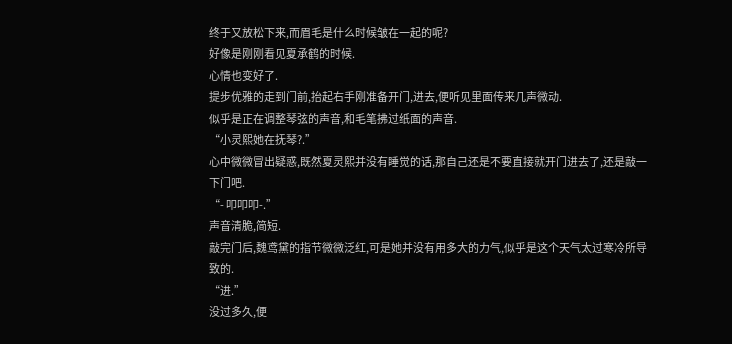终于又放松下来,而眉毛是什么时候皱在一起的呢?
好像是刚刚看见夏承鹤的时候.
心情也变好了.
提步优雅的走到门前,抬起右手刚准备开门,进去,便听见里面传来几声微动.
似乎是正在调整琴弦的声音,和毛笔拂过纸面的声音.
“小灵熙她在抚琴?.”
心中微微冒出疑惑,既然夏灵熙并没有睡觉的话,那自己还是不要直接就开门进去了,还是敲一下门吧.
“- 叩叩叩-.”
声音清脆,简短.
敲完门后,魏鸢黛的指节微微泛红,可是她并没有用多大的力气,似乎是这个天气太过寒冷所导致的.
“进.”
没过多久,便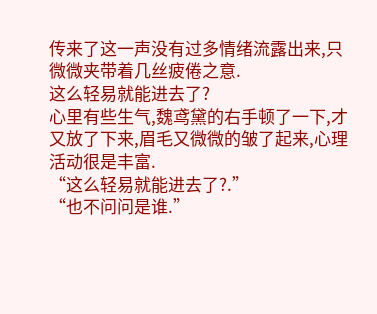传来了这一声没有过多情绪流露出来,只微微夹带着几丝疲倦之意.
这么轻易就能进去了?
心里有些生气,魏鸢黛的右手顿了一下,才又放了下来,眉毛又微微的皱了起来,心理活动很是丰富.
“这么轻易就能进去了?.”
“也不问问是谁.”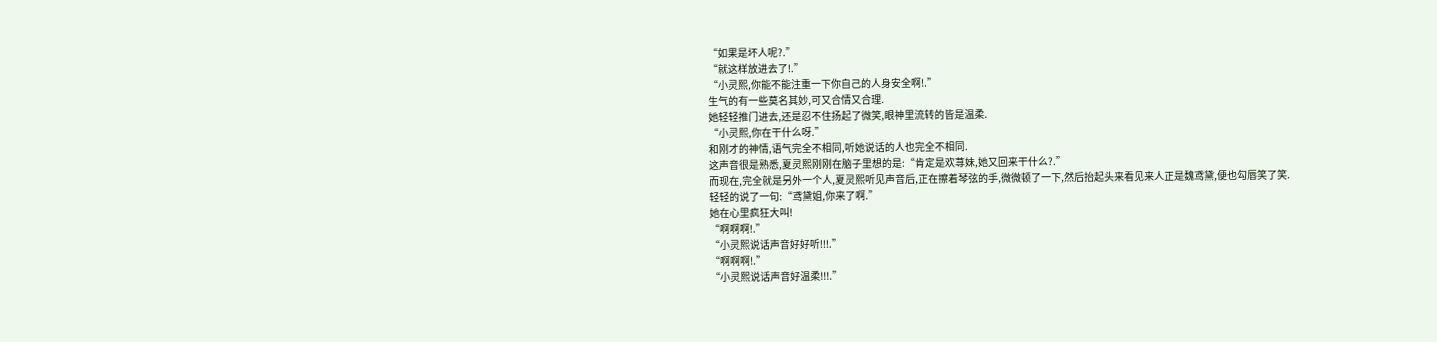“如果是坏人呢?.”
“就这样放进去了!.”
“小灵熙,你能不能注重一下你自己的人身安全啊!.”
生气的有一些莫名其妙,可又合情又合理.
她轻轻推门进去,还是忍不住扬起了微笑,眼神里流转的皆是温柔.
“小灵熙,你在干什么呀.”
和刚才的神情,语气完全不相同,听她说话的人也完全不相同.
这声音很是熟悉,夏灵熙刚刚在脑子里想的是:“肯定是欢荨妹,她又回来干什么?.”
而现在,完全就是另外一个人,夏灵熙听见声音后,正在擦着琴弦的手,微微顿了一下,然后抬起头来看见来人正是魏鸢黛,便也勾唇笑了笑.
轻轻的说了一句:“鸢黛姐,你来了啊.”
她在心里疯狂大叫!
“啊啊啊!.”
“小灵熙说话声音好好听!!!.”
“啊啊啊!.”
“小灵熙说话声音好温柔!!!.”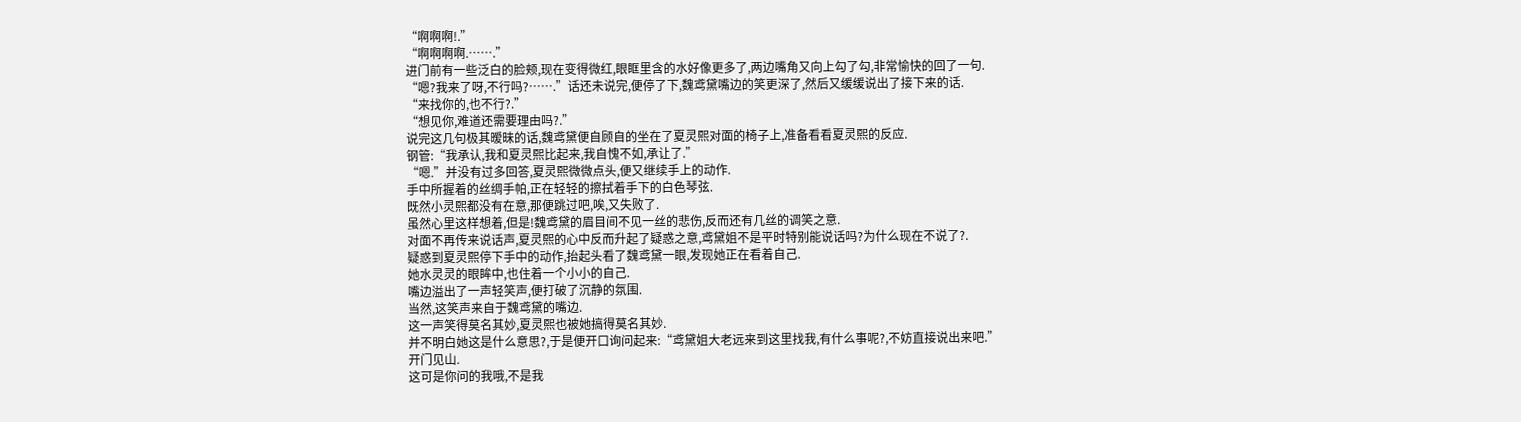“啊啊啊!.”
“啊啊啊啊.…….”
进门前有一些泛白的脸颊,现在变得微红,眼眶里含的水好像更多了,两边嘴角又向上勾了勾,非常愉快的回了一句.
“嗯?我来了呀,不行吗?…….”话还未说完,便停了下,魏鸢黛嘴边的笑更深了,然后又缓缓说出了接下来的话.
“来找你的,也不行?.”
“想见你,难道还需要理由吗?.”
说完这几句极其暧昧的话,魏鸢黛便自顾自的坐在了夏灵熙对面的椅子上,准备看看夏灵熙的反应.
钢管:“我承认,我和夏灵熙比起来,我自愧不如,承让了.”
“嗯.”并没有过多回答,夏灵熙微微点头,便又继续手上的动作.
手中所握着的丝绸手帕,正在轻轻的擦拭着手下的白色琴弦.
既然小灵熙都没有在意,那便跳过吧,唉,又失败了.
虽然心里这样想着,但是!魏鸢黛的眉目间不见一丝的悲伤,反而还有几丝的调笑之意.
对面不再传来说话声,夏灵熙的心中反而升起了疑惑之意,鸢黛姐不是平时特别能说话吗?为什么现在不说了?.
疑惑到夏灵熙停下手中的动作,抬起头看了魏鸢黛一眼,发现她正在看着自己.
她水灵灵的眼眸中,也住着一个小小的自己.
嘴边溢出了一声轻笑声,便打破了沉静的氛围.
当然,这笑声来自于魏鸢黛的嘴边.
这一声笑得莫名其妙,夏灵熙也被她搞得莫名其妙.
并不明白她这是什么意思?,于是便开口询问起来:“鸢黛姐大老远来到这里找我,有什么事呢?,不妨直接说出来吧.”
开门见山.
这可是你问的我哦,不是我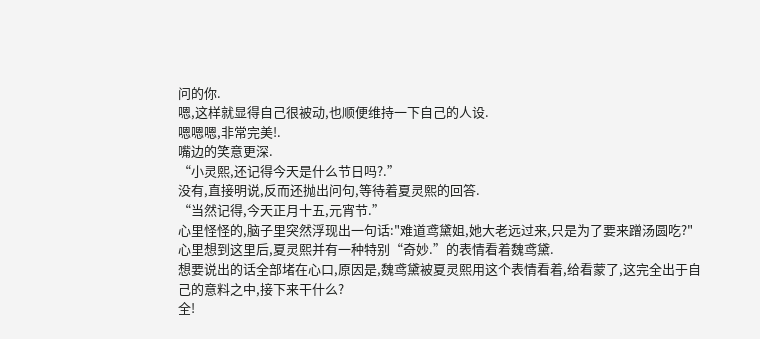问的你.
嗯,这样就显得自己很被动,也顺便维持一下自己的人设.
嗯嗯嗯,非常完美!.
嘴边的笑意更深.
“小灵熙,还记得今天是什么节日吗?.”
没有,直接明说,反而还抛出问句,等待着夏灵熙的回答.
“当然记得,今天正月十五,元宵节.”
心里怪怪的,脑子里突然浮现出一句话:"难道鸢黛姐,她大老远过来,只是为了要来蹭汤圆吃?"
心里想到这里后,夏灵熙并有一种特别“奇妙.”的表情看着魏鸢黛.
想要说出的话全部堵在心口,原因是,魏鸢黛被夏灵熙用这个表情看着,给看蒙了,这完全出于自己的意料之中,接下来干什么?
全!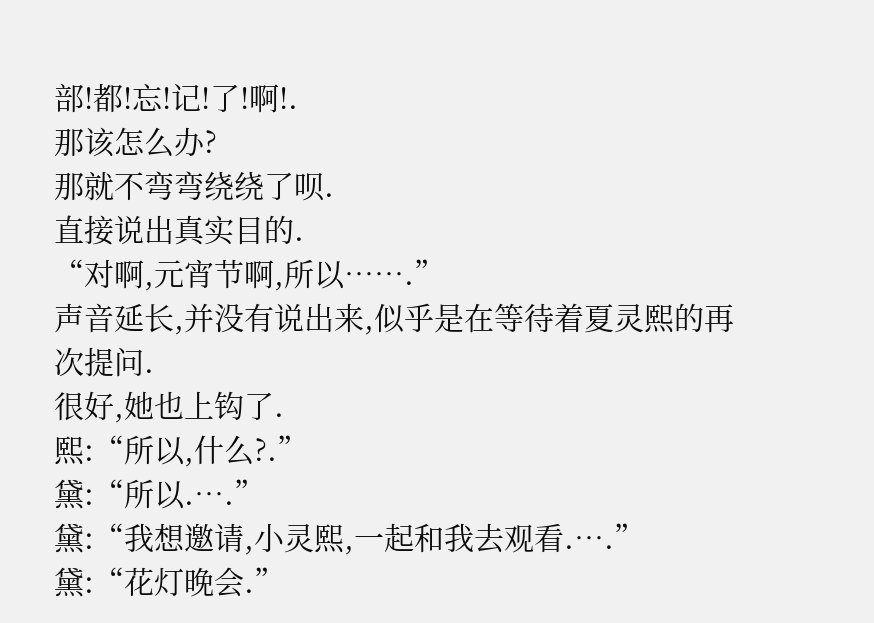部!都!忘!记!了!啊!.
那该怎么办?
那就不弯弯绕绕了呗.
直接说出真实目的.
“对啊,元宵节啊,所以…….”
声音延长,并没有说出来,似乎是在等待着夏灵熙的再次提问.
很好,她也上钩了.
熙:“所以,什么?.”
黛:“所以.….”
黛:“我想邀请,小灵熙,一起和我去观看.….”
黛:“花灯晚会.”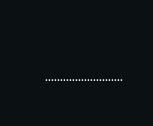.…………………….